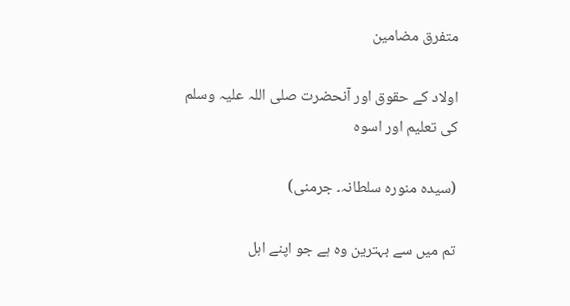متفرق مضامین

اولاد کے حقوق اور آنحضرت صلی اللہ علیہ وسلم کی تعلیم اور اسوہ

(سیدہ منورہ سلطانہ۔ جرمنی)

تم میں سے بہترین وہ ہے جو اپنے اہل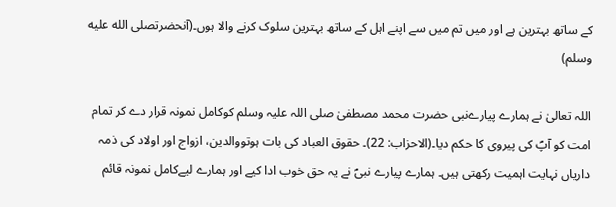کے ساتھ بہترین ہے اور میں تم میں سے اپنے اہل کے ساتھ بہترین سلوک کرنے والا ہوں۔(آنحضرتصلى الله عليه وسلم)

اللہ تعالیٰ نے ہمارے پیارےنبی حضرت محمد مصطفیٰ صلی اللہ علیہ وسلم کوکامل نمونہ قرار دے کر تمام امت کو آپؐ کی پیروی کا حکم دیا۔(الاحزاب: 22)۔ حقوق العباد کی بات ہوتووالدین، ازواج اور اولاد کی ذمہ داریاں نہایت اہمیت رکھتی ہیں۔ ہمارے پیارے نبیؐ نے یہ حق خوب ادا کیے اور ہمارے لیےکامل نمونہ قائم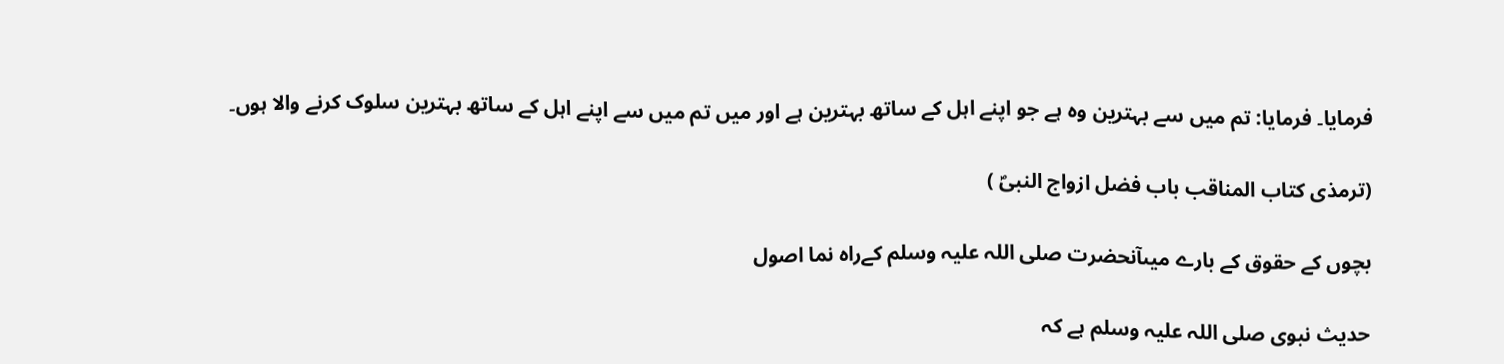فرمایا۔ فرمایا: تم میں سے بہترین وہ ہے جو اپنے اہل کے ساتھ بہترین ہے اور میں تم میں سے اپنے اہل کے ساتھ بہترین سلوک کرنے والا ہوں۔

(ترمذی کتاب المناقب باب فضل ازواج النبیؐ )

بچوں کے حقوق کے بارے میںآنحضرت صلی اللہ علیہ وسلم کےراہ نما اصول

حدیث نبوی صلی اللہ علیہ وسلم ہے کہ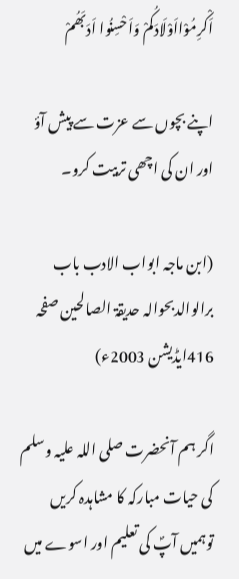اَکْرِمُوْااَوْلَادَکُمْ وَاَحْسِنُوا اَدَبَھُمْ

اپنے بچوں سے عزت سے پیش آؤ اور ان کی اچھی تربیت کرو۔

(ابن ماجہ ابواب الادب باب برالوالدبحوالہ حدیقۃ الصالحین صفحہ 416ایڈیشن 2003ء)

اگر ہم آنحضرت صلی اللہ علیہ وسلم کی حیات مبارکہ کا مشاہدہ کریں توہمیں آپؐ کی تعلیم اور اسوے میں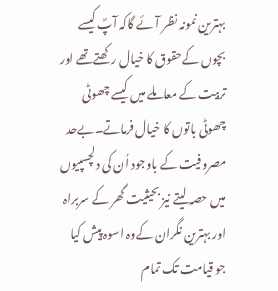بہترین نمونہ نظر آئے گاکہ آپؐ کیسے بچوں کےحقوق کا خیال رکھتےتھے اور تربیت کے معاملے میں کیسے چھوٹی چھوٹی باتوں کا خیال فرماتے۔بےحد مصروفیت کے باوجود اُن کی دلچسپیوں میں حصہ لیتے نیز بحیثیت گھر کے سربراہ اور بہترین نگران کےوہ اسوہ پیش کیا جو قیامت تک تمام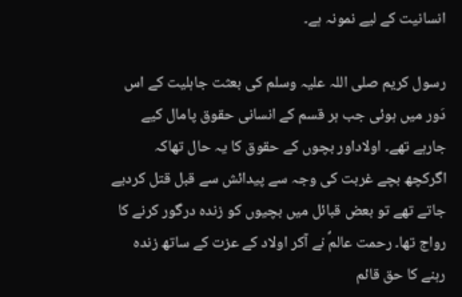انسانیت کے لیے نمونہ ہے۔

رسول کریم صلی اللہ علیہ وسلم کی بعثت جاہلیت کے اس دَور میں ہوئی جب ہر قسم کے انسانی حقوق پامال کیے جارہے تھے۔ اولاداور بچوں کے حقوق کا یہ حال تھاکہ اگرکچھ بچے غربت کی وجہ سے پیدائش سے قبل قتل کردیے جاتے تھے تو بعض قبائل میں بچیوں کو زندہ درگور کرنے کا رواج تھا۔ رحمت عالمؐ نے آکر اولاد کے عزت کے ساتھ زندہ رہنے کا حق قائم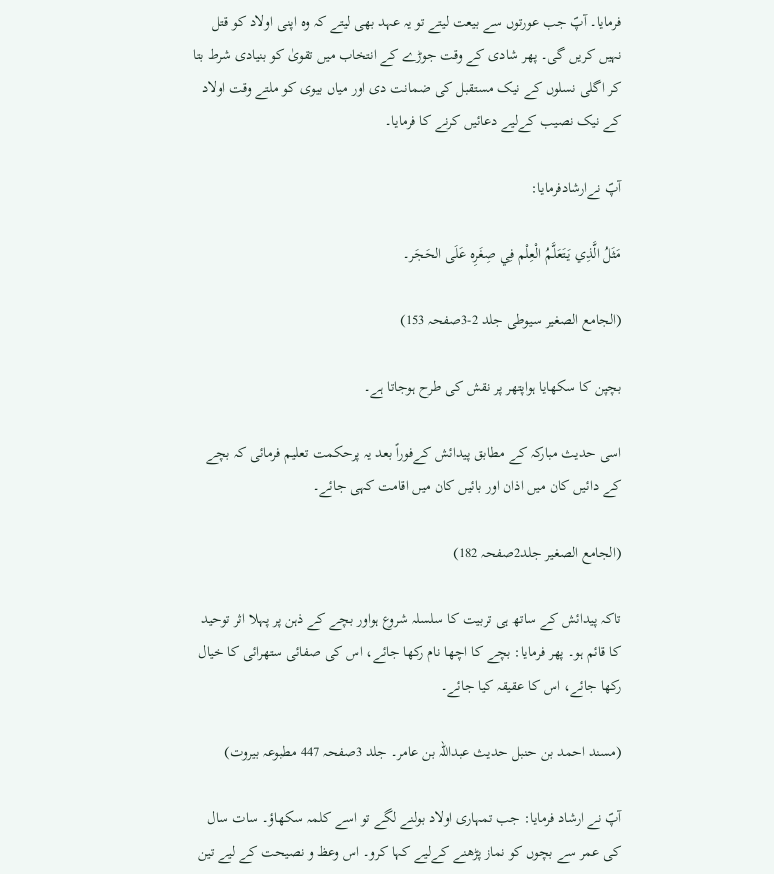فرمایا۔ آپؐ جب عورتوں سے بیعت لیتے تو یہ عہد بھی لیتے کہ وہ اپنی اولاد کو قتل نہیں کریں گی۔ پھر شادی کے وقت جوڑے کے انتخاب میں تقویٰ کو بنیادی شرط بتا کر اگلی نسلوں کے نیک مستقبل کی ضمانت دی اور میاں بیوی کو ملتے وقت اولاد کے نیک نصیب کےلیے دعائیں کرنے کا فرمایا۔

آپؐ نےارشادفرمایا:

مَثَلُ الَّذِي يَتَعَلَّمُ الْعِلْم فِي صِغَرِه عَلَی الحَجَر۔

(الجامع الصغیر سیوطی جلد 2-3صفحہ 153)

بچپن کا سکھایا ہواپتھر پر نقش کی طرح ہوجاتا ہے۔

اسی حدیث مبارکہ کے مطابق پیدائش کےفوراً بعد یہ پرحکمت تعلیم فرمائی کہ بچے کے دائیں کان میں اذان اور بائیں کان میں اقامت کہی جائے۔

(الجامع الصغیر جلد2صفحہ 182)

تاکہ پیدائش کے ساتھ ہی تربیت کا سلسلہ شروع ہواور بچے کے ذہن پر پہلا اثر توحید کا قائم ہو۔ پھر فرمایا: بچے کا اچھا نام رکھا جائے، اس کی صفائی ستھرائی کا خیال رکھا جائے، اس کا عقیقہ کیا جائے۔

(مسند احمد بن حنبل حدیث عبداللہ بن عامر۔ جلد 3صفحہ 447 مطبوعہ بیروت)

آپؐ نے ارشاد فرمایا: جب تمہاری اولاد بولنے لگے تو اسے کلمہ سکھاؤ۔ سات سال کی عمر سے بچوں کو نماز پڑھنے کےلیے کہا کرو۔ اس وعظ و نصیحت کے لیے تین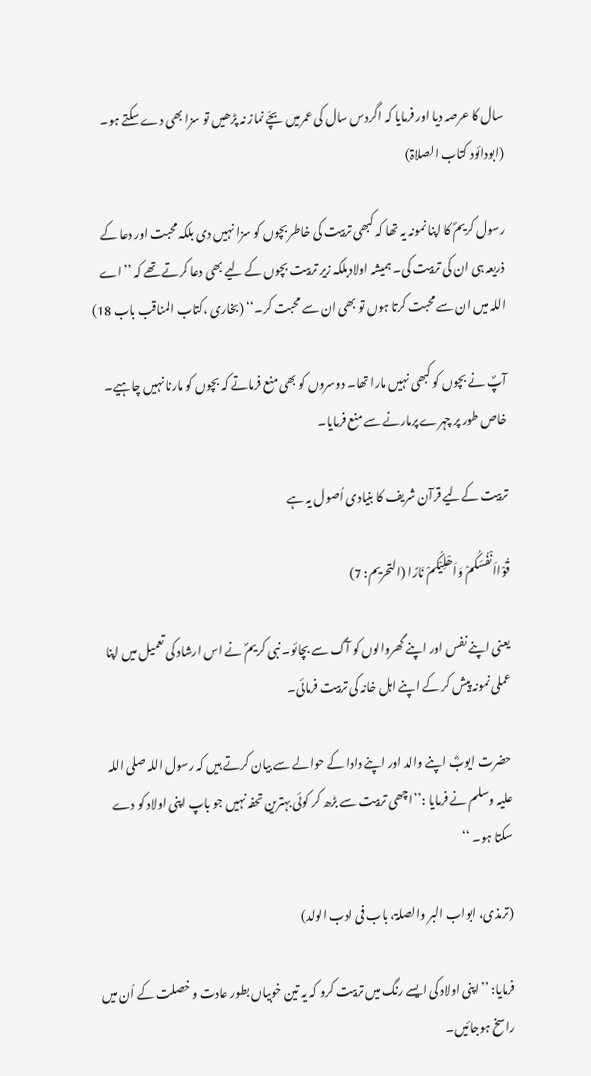سال کا عرصہ دیا اور فرمایا کہ اگردس سال کی عمرمیں بچّے نماز نہ پڑھیں تو سزا بھی دے سکتے ہو۔ (ابودائود کتاب الصلاۃ)

رسول کریمؐ کا اپنا نمونہ یہ تھا کہ کبھی تربیت کی خاطر بچوں کو سزا نہیں دی بلکہ محبت اور دعا کے ذریعہ ہی ان کی تربیت کی۔ ہمیشہ اولادبلکہ زیر تربیت بچوں کے لیے بھی دعا کرتے تھے کہ ’’اے اللہ میں ان سے محبت کرتا ہوں تو بھی ان سے محبت کر۔‘‘ (بخاری ،کتاب المناقب باب 18)

آپؐ نے بچوں کو کبھی نہیں مارا تھا۔ دوسروں کو بھی منع فرماتے کہ بچوں کو مارنا نہیں چاہیے۔ خاص طور پر چہرے پرمارنے سے منع فرمایا۔

تربیت کےلیے قرآن شریف کا بنیادی اُصول یہ ہے

قُوْااَنْفُسَکُمْ وَاَھْلِیْکُمْ نَارًا (التحریم: 7)

یعنی اپنے نفس اور اپنے گھروالوں کو آگ سے بچائو۔ نبی کریمؐ نے اس ارشاد کی تعمیل میں اپنا عملی نمونہ پیش کر کے اپنے اہل خانہ کی تربیت فرمائی۔

حضرت ایوبؓ اپنے والد اور اپنے دادا کے حوالے سے بیان کرتے ہیں کہ رسول اللہ صلی اللہ علیہ وسلم نے فرمایا :’’اچھی تربیت سے بڑھ کر کوئی بہترین تحفہ نہیں جو باپ اپنی اولاد کو دے سکتا ہو۔ ‘‘

(ترمذی، ابواب البر والصلۃ، باب فی ادب الولد)

فرمایا: ’’اپنی اولاد کی ایسے رنگ میں تربیت کرو کہ یہ تین خوبیاں بطور عادت و خصلت کے اُن میں راسخ ہوجائیں۔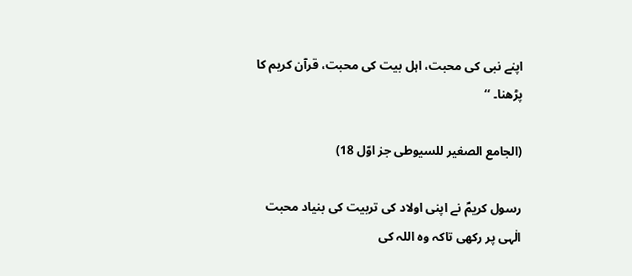اپنے نبی کی محبت، اہل بیت کی محبت، قرآن کریم کا پڑھنا۔ ‘‘

(الجامع الصغیر للسیوطی جز اوّل 18)

رسول کریمؐ نے اپنی اولاد کی تربیت کی بنیاد محبت الٰہی پر رکھی تاکہ وہ اللہ کی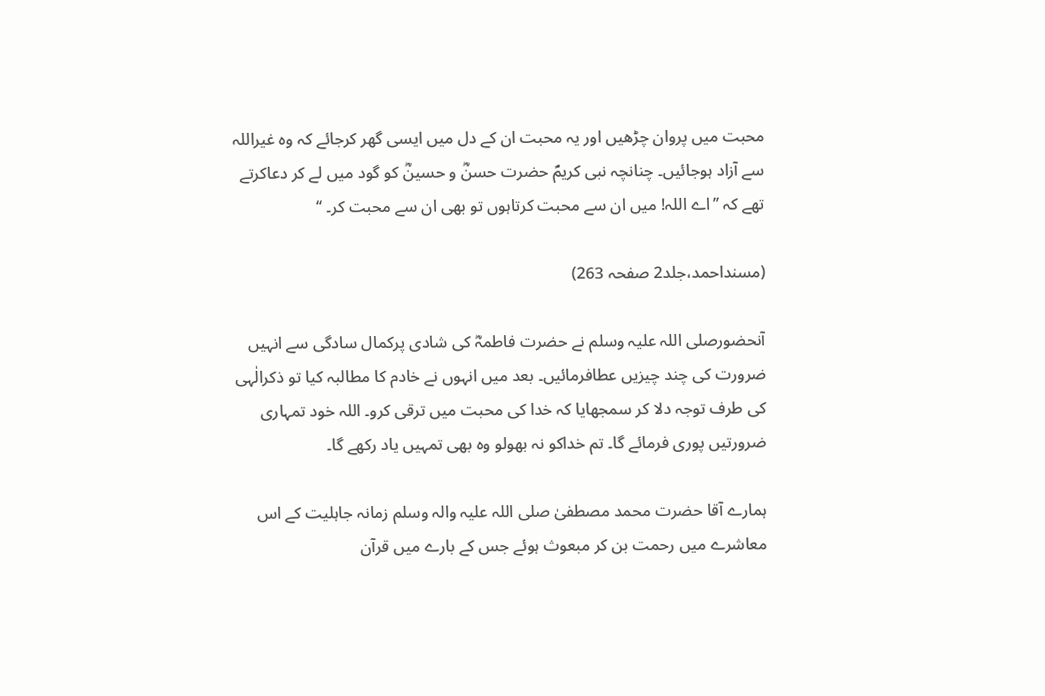محبت میں پروان چڑھیں اور یہ محبت ان کے دل میں ایسی گھر کرجائے کہ وہ غیراللہ سے آزاد ہوجائیں۔ چنانچہ نبی کریمؐ حضرت حسنؓ و حسینؓ کو گود میں لے کر دعاکرتے تھے کہ ’’اے اللہ! میں ان سے محبت کرتاہوں تو بھی ان سے محبت کر۔ ‘‘

(مسنداحمد،جلد2 صفحہ 263)

آنحضورصلی اللہ علیہ وسلم نے حضرت فاطمہؓ کی شادی پرکمال سادگی سے انہیں ضرورت کی چند چیزیں عطافرمائیں۔ بعد میں انہوں نے خادم کا مطالبہ کیا تو ذکرالٰہی کی طرف توجہ دلا کر سمجھایا کہ خدا کی محبت میں ترقی کرو۔ اللہ خود تمہاری ضرورتیں پوری فرمائے گا۔ تم خداکو نہ بھولو وہ بھی تمہیں یاد رکھے گا۔

ہمارے آقا حضرت محمد مصطفیٰ صلی اللہ علیہ والہ وسلم زمانہ جاہلیت کے اس معاشرے میں رحمت بن کر مبعوث ہوئے جس کے بارے میں قرآن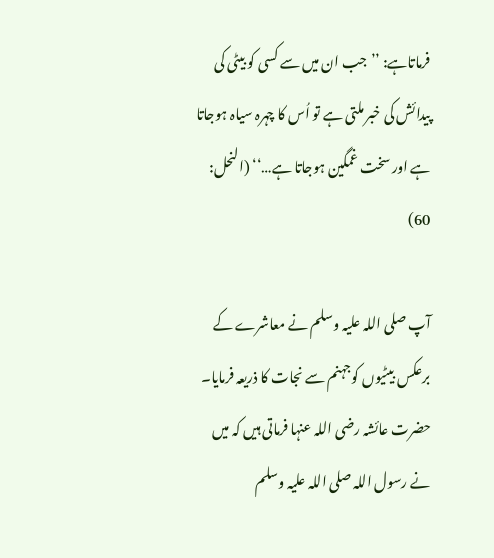فرماتاہے: ’’جب ان میں سے کسی کو بیٹی کی پیدائش کی خبر ملتی ہے تو اُس کا چہرہ سیاہ ہوجاتا ہے اور سخت غمگین ہوجاتا ہے…‘‘ (النحل: 60)

آپ صلی اللہ علیہ وسلم نے معاشرے کے برعکس بیٹیوں کوجہنم سے نجات کا ذریعہ فرمایا۔ حضرت عائشہ رضی اللہ عنہا فرماتی ہیں کہ میں نے رسول اللہ صلی اللہ علیہ وسلم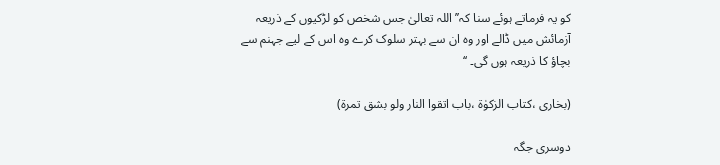کو یہ فرماتے ہوئے سنا کہ’’ اللہ تعالیٰ جس شخص کو لڑکیوں کے ذریعہ آزمائش میں ڈالے اور وہ ان سے بہتر سلوک کرے وہ اس کے لیے جہنم سے بچاؤ کا ذریعہ ہوں گی۔ ‘‘

(بخاری ،کتاب الزکوٰۃ ،باب اتقوا النار ولو بشق تمرۃ)

دوسری جگہ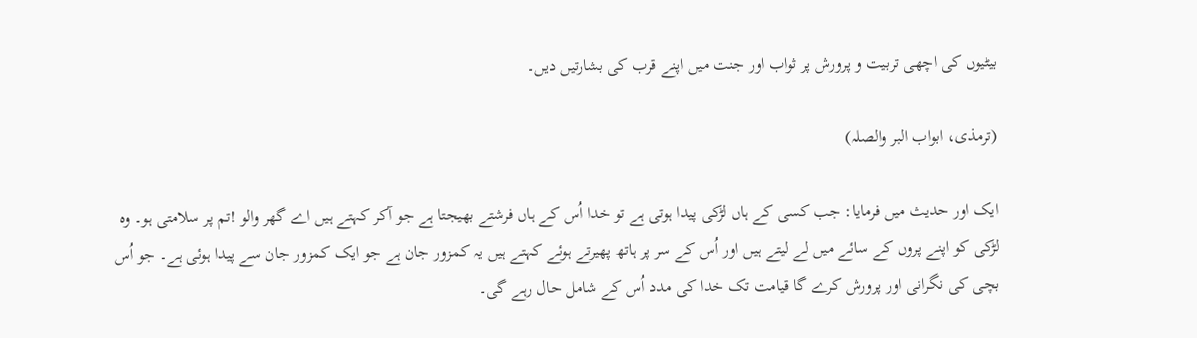بیٹیوں کی اچھی تربیت و پرورش پر ثواب اور جنت میں اپنے قرب کی بشارتیں دیں۔

(ترمذی، ابواب البر والصلہ)

ایک اور حدیث میں فرمایا: جب کسی کے ہاں لڑکی پیدا ہوتی ہے تو خدا اُس کے ہاں فرشتے بھیجتا ہے جو آکر کہتے ہیں اے گھر والو !تم پر سلامتی ہو۔ وہ لڑکی کو اپنے پروں کے سائے میں لے لیتے ہیں اور اُس کے سر پر ہاتھ پھیرتے ہوئے کہتے ہیں یہ کمزور جان ہے جو ایک کمزور جان سے پیدا ہوئی ہے۔ جو اُس بچی کی نگرانی اور پرورش کرے گا قیامت تک خدا کی مدد اُس کے شامل حال رہے گی۔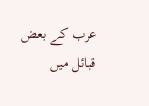عرب کے بعض قبائل میں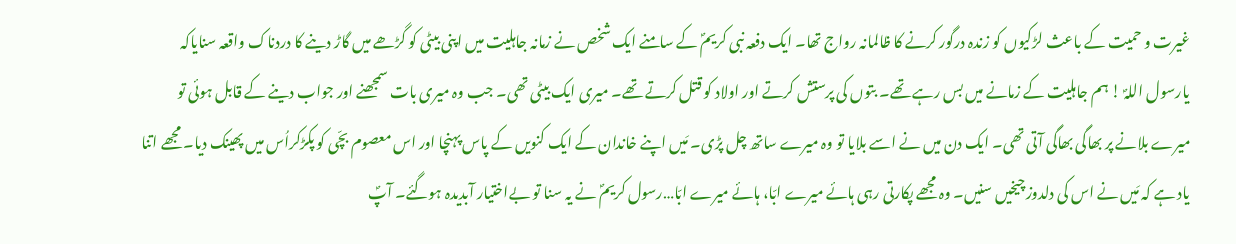غیرت و حمیت کے باعث لڑکیوں کو زندہ درگور کرنے کا ظالمانہ رواج تھا۔ ایک دفعہ نبی کریمؐ کے سامنے ایک شخص نے زمانہ جاہلیت میں اپنی بیٹی کو گڑھے میں گاڑ دینے کا دردناک واقعہ سنایاکہ یارسول اللہؐ ! ہم جاہلیت کے زمانے میں بس رہے تھے۔ بتوں کی پرستش کرتے اور اولاد کو قتل کرتے تھے۔ میری ایک بیٹی تھی۔ جب وہ میری بات سمجھنے اور جواب دینے کے قابل ہوئی تو میرے بلانے پر بھاگی بھاگی آتی تھی۔ ایک دن میں نے اسے بلایا تو وہ میرے ساتھ چل پڑی۔ مَیں اپنے خاندان کے ایک کنویں کے پاس پہنچا اور اس معصوم بچّی کو پکڑکراُس میں پھینک دیا۔ مجھے اتنا یاد ہے کہ مَیں نے اس کی دلدوزچیخیں سنیں۔ وہ مجھے پکارتی رہی ہائے میرے ابّا، ہائے میرے ابّا…رسول کریمؐ نے یہ سنا تو بےاختیار آبدیدہ ہوگئے۔ آپؐ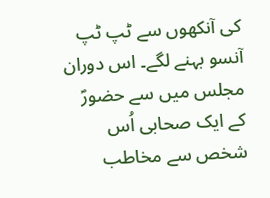کی آنکھوں سے ٹپ ٹپ آنسو بہنے لگے۔ اس دوران مجلس میں سے حضورؐ کے ایک صحابی اُس شخص سے مخاطب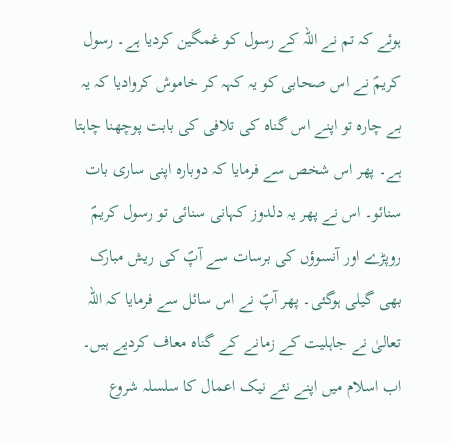ہوئے کہ تم نے اللہ کے رسول کو غمگین کردیا ہے۔ رسول کریمؐ نے اس صحابی کو یہ کہہ کر خاموش کروادیا کہ یہ بے چارہ تو اپنے اس گناہ کی تلافی کی بابت پوچھنا چاہتا ہے۔ پھر اس شخص سے فرمایا کہ دوبارہ اپنی ساری بات سنائو۔ اس نے پھر یہ دلدوز کہانی سنائی تو رسول کریمؐ روپڑے اور آنسوؤں کی برسات سے آپؐ کی ریش مبارک بھی گیلی ہوگئی۔ پھر آپؐ نے اس سائل سے فرمایا کہ اللہ تعالیٰ نے جاہلیت کے زمانے کے گناہ معاف کردیے ہیں۔ اب اسلام میں اپنے نئے نیک اعمال کا سلسلہ شروع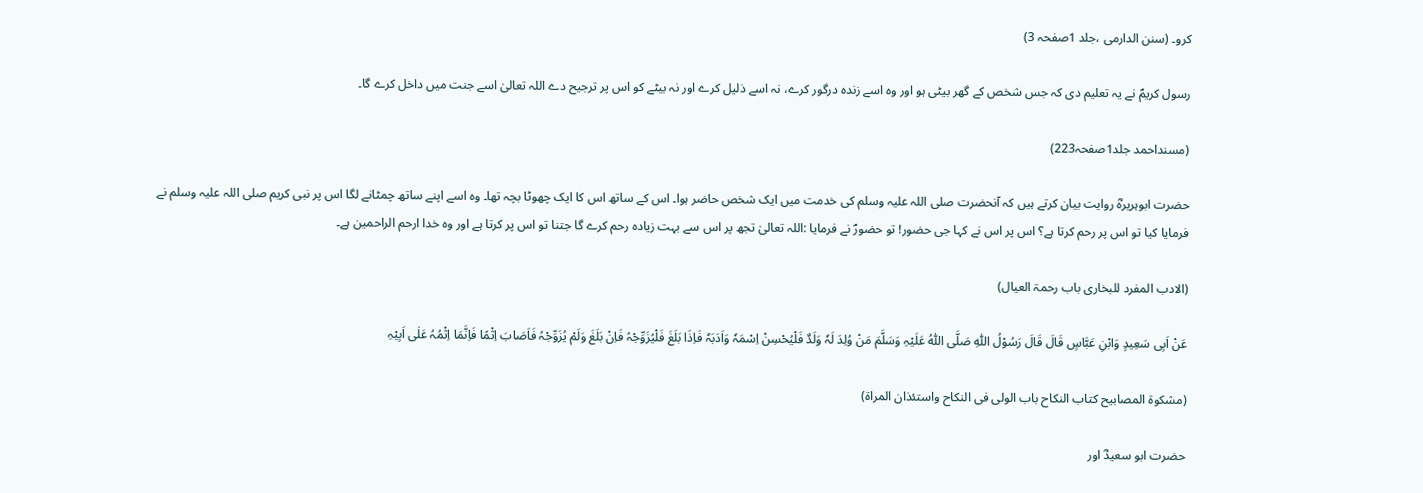کرو۔ (سنن الدارمی ،جلد 1صفحہ 3)

رسول کریمؐ نے یہ تعلیم دی کہ جس شخص کے گھر بیٹی ہو اور وہ اسے زندہ درگور کرے، نہ اسے ذلیل کرے اور نہ بیٹے کو اس پر ترجیح دے اللہ تعالیٰ اسے جنت میں داخل کرے گا۔

(مسنداحمد جلد1صفحہ223)

حضرت ابوہریرہؓ روایت بیان کرتے ہیں کہ آنحضرت صلی اللہ علیہ وسلم کی خدمت میں ایک شخص حاضر ہوا۔ اس کے ساتھ اس کا ایک چھوٹا بچہ تھا۔ وہ اسے اپنے ساتھ چمٹانے لگا اس پر نبی کریم صلی اللہ علیہ وسلم نے فرمایا کیا تو اس پر رحم کرتا ہے؟ اس پر اس نے کہا جی حضور! تو حضورؐ نے فرمایا :اللہ تعالیٰ تجھ پر اس سے بہت زیادہ رحم کرے گا جتنا تو اس پر کرتا ہے اور وہ خدا ارحم الراحمین ہے۔

(الادب المفرد للبخاری باب رحمۃ العیال)

عَنْ اَبِی سَعِیدٍ وَابْنِ عَبَّاسٍ قَالَ قَالَ رَسُوْلُ اللّٰہِ صَلَّی اللّٰہُ عَلَیْہِ وَسَلَّمَ مَنْ وُلِدَ لَہٗ وَلَدٌ فَلْیُحْسِنْ اِسْمَہٗ وَاَدَبَہٗ فَاِذَا بَلَغَ فَلْیُزَوِّجْہُ فَاِنْ بَلَغَ وَلَمْ یُزَوِّجْہُ فَاَصَابَ اِثْمًا فَاِنَّمَا اِثْمُہُ عَلٰی اَبِیْہِ

(مشکوۃ المصابیح کتاب النکاح باب الولی فی النکاح واستئذان المراۃ)

حضرت ابو سعیدؓ اور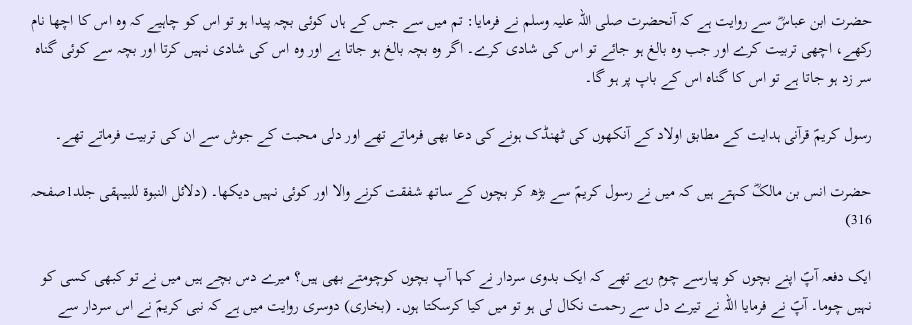حضرت ابن عباسؓ سے روایت ہے کہ آنحضرت صلی اللہ علیہ وسلم نے فرمایا: تم میں سے جس کے ہاں کوئی بچہ پیدا ہو تو اس کو چاہیے کہ وہ اس کا اچھا نام رکھے، اچھی تربیت کرے اور جب وہ بالغ ہو جائے تو اس کی شادی کرے۔ اگر وہ بچہ بالغ ہو جاتا ہے اور وہ اس کی شادی نہیں کرتا اور بچہ سے کوئی گناہ سر زد ہو جاتا ہے تو اس کا گناہ اس کے باپ پر ہو گا۔

رسول کریمؐ قرآنی ہدایت کے مطابق اولاد کے آنکھوں کی ٹھنڈک ہونے کی دعا بھی فرماتے تھے اور دلی محبت کے جوش سے ان کی تربیت فرماتے تھے۔

حضرت انس بن مالکؓ کہتے ہیں کہ میں نے رسول کریمؐ سے بڑھ کر بچوں کے ساتھ شفقت کرنے والا اور کوئی نہیں دیکھا۔ (دلائل النبوۃ للبیہقی جلد1صفحہ 316)

ایک دفعہ آپؐ اپنے بچوں کو پیارسے چوم رہے تھے کہ ایک بدوی سردار نے کہا آپ بچوں کوچومتے بھی ہیں؟ میرے دس بچے ہیں میں نے تو کبھی کسی کو نہیں چوما۔ آپؐ نے فرمایا اللہ نے تیرے دل سے رحمت نکال لی ہو تو میں کیا کرسکتا ہوں۔ (بخاری) دوسری روایت میں ہے کہ نبی کریمؐ نے اس سردار سے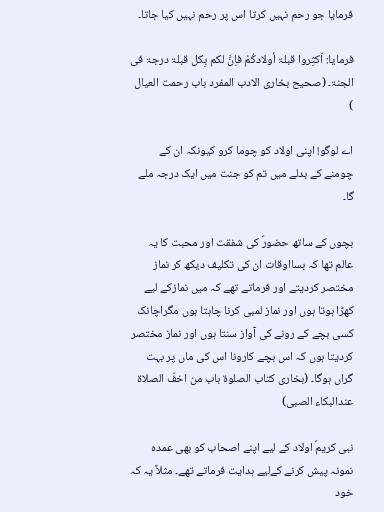فرمایا جو رحم نہیں کرتا اس پر رحم نہیں کیا جاتا۔

فرمایا: اَکثِروا قبلۃ أولادکُمْ فاِنَّ لکم بِکل قبلۃ درجۃ فی الجنۃ۔ (صحیح بخاری الادب المفرد باب رحمت العیال )

اے لوگو! اپنی اولاد کو چوما کرو کیونکہ ان کے چومنے کے بدلے میں تم کو جنت میں ایک درجہ ملے گا۔

بچوں کے ساتھ حضورؐ کی شفقت اور محبت کا یہ عالم تھا کہ بسااوقات ان کی تکلیف دیکھ کر نماز مختصر کردیتے اور فرماتے تھے کہ میں نمازکے لیے کھڑا ہوتا ہوں اور نماز لمبی کرنا چاہتا ہوں مگراچانک کسی بچے کے رونے کی آواز سنتا ہوں اور نماز مختصر کردیتا ہوں کہ اس بچے کارونا اس کی ماں پر بہت گراں ہوگا۔ (بخاری کتاب الصلوۃ باب من اخفّ الصلاۃ عندالبکاء الصبی)

نبی کریمؐ اولاد کے لیے اپنے اصحاب کو بھی عمدہ نمونہ پیش کرنے کےلیے ہدایت فرماتے تھے۔ مثلاً یہ کہ خود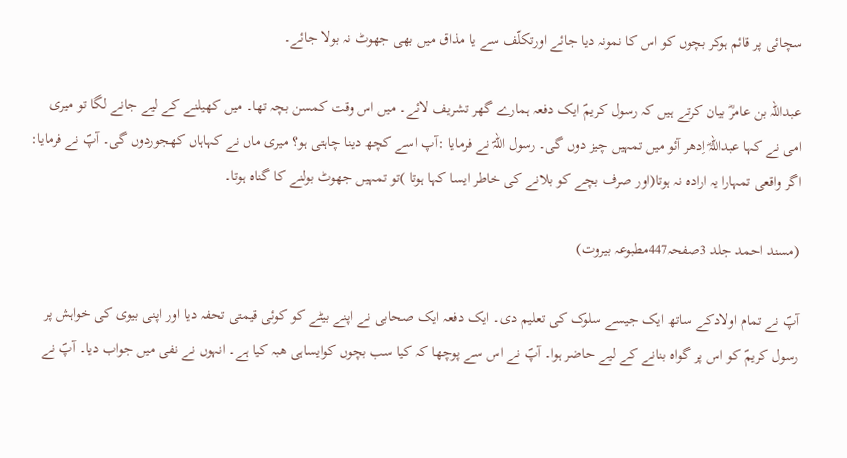سچائی پر قائم ہوکر بچوں کو اس کا نمونہ دیا جائے اورتکلّف سے یا مذاق میں بھی جھوٹ نہ بولا جائے۔

عبداللہ بن عامرؓ بیان کرتے ہیں کہ رسول کریمؐ ایک دفعہ ہمارے گھر تشریف لائے۔ میں اس وقت کمسن بچہ تھا۔ میں کھیلنے کے لیے جانے لگا تو میری امی نے کہا عبداللہؓ اِدھر آئو میں تمہیں چیز دوں گی۔ رسول اللہؐ نے فرمایا :آپ اسے کچھ دینا چاہتی ہو؟ میری ماں نے کہاہاں کھجوردوں گی۔ آپؐ نے فرمایا: اگر واقعی تمہارا یہ ارادہ نہ ہوتا(اور صرف بچے کو بلانے کی خاطر ایسا کہا ہوتا )تو تمہیں جھوٹ بولنے کا گناہ ہوتا۔

(مسند احمد جلد 3صفحہ447مطبوعہ بیروت)

آپؐ نے تمام اولادکے ساتھ ایک جیسے سلوک کی تعلیم دی۔ ایک دفعہ ایک صحابی نے اپنے بیٹے کو کوئی قیمتی تحفہ دیا اور اپنی بیوی کی خواہش پر رسول کریمؐ کو اس پر گواہ بنانے کے لیے حاضر ہوا۔ آپؐ نے اس سے پوچھا کہ کیا سب بچوں کوایساہی ھبہ کیا ہے۔ انہوں نے نفی میں جواب دیا۔ آپؐ نے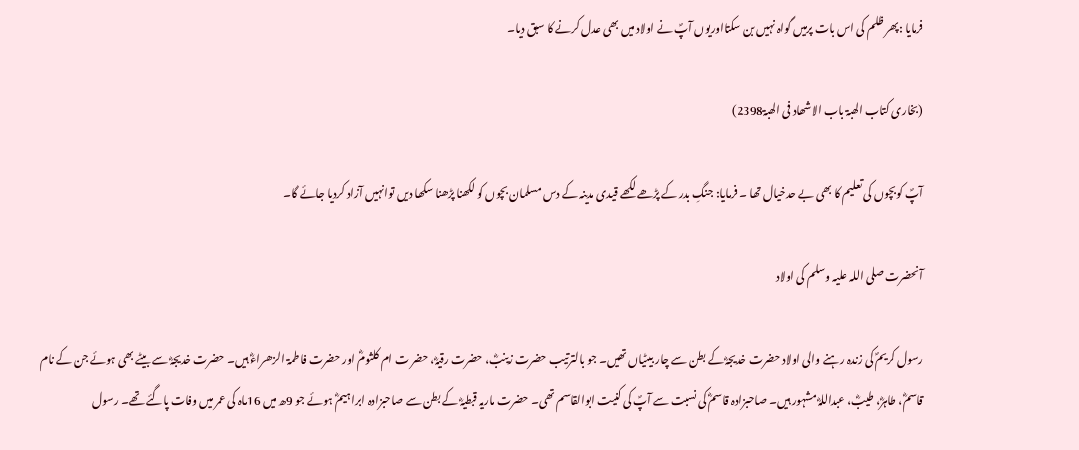فرمایا :پھر ظلم کی اس بات پرمیں گواہ نہیں بن سکتااوریوں آپؐ نے اولاد میں بھی عدل کرنے کا سبق دیا۔

(بخاری کتاب الھبۃ باب الاشھاد فی الھبۃ2398)

آپؐ کوبچوں کی تعلیم کا بھی بے حدخیال تھا ۔ فرمایا: جنگِ بدر کے پڑھے لکھے قیدی مدینہ کے دس مسلمان بچوں کو لکھنا پڑھنا سکھا دیں توانہیں آزاد کردیا جائے گا۔

آنحضرت صلی اللہ علیہ وسلم کی اولاد

رسول کریمؐ کی زندہ رہنے والی اولاد حضرت خدیجہؓ کے بطن سے چار بیٹیاں تھیں۔ جو بالترتیب حضرت زینبؓ، حضرت رقیہؓ، حضر ت ام کلثومؓ اور حضرت فاطمۃ الزھراءؓ ہیں۔ حضرت خدیجہؓ سے بیٹے بھی ہوئے جن کے نام قاسمؓ، طاہرؓ، طیبؓ، عبداللہؓ مشہور ہیں۔ صاحبزادہ قاسمؓ کی نسبت سے آپؐ کی کنیت ابوالقاسم تھی۔ حضرت ماریہ قبطیہؓ کے بطن سے صاحبزادہ ابراہیمؓ ہوئے جو 9ھ میں 16ماہ کی عمر میں وفات پاگئے تھے۔ رسول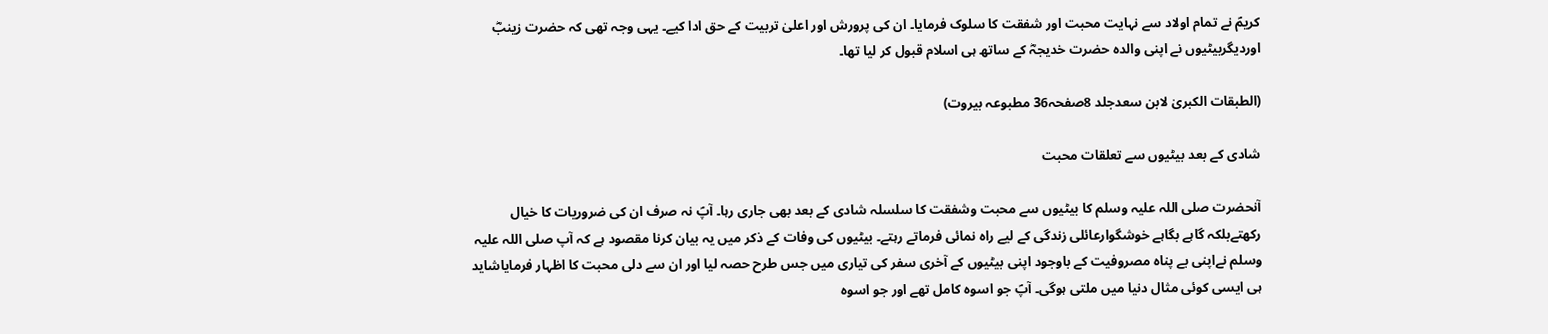کریمؐ نے تمام اولاد سے نہایت محبت اور شفقت کا سلوک فرمایا۔ ان کی پرورش اور اعلیٰ تربیت کے حق ادا کیے۔ یہی وجہ تھی کہ حضرت زینبؓ اوردیگربیٹیوں نے اپنی والدہ حضرت خدیجہؓ کے ساتھ ہی اسلام قبول کر لیا تھا۔

(الطبقات الکبریٰ لابن سعدجلد 8صفحہ36 مطبوعہ بیروت)

شادی کے بعد بیٹیوں سے تعلقات محبت

آنحضرت صلی اللہ علیہ وسلم کا بیٹیوں سے محبت وشفقت کا سلسلہ شادی کے بعد بھی جاری رہا۔ آپؐ نہ صرف ان کی ضروریات کا خیال رکھتےبلکہ گاہے بگاہے خوشگوارعائلی زندگی کے لیے راہ نمائی فرماتے رہتے۔ بیٹیوں کی وفات کے ذکر میں یہ بیان کرنا مقصود ہے کہ آپ صلی اللہ علیہ وسلم نےاپنی بے پناہ مصروفیت کے باوجود اپنی بیٹیوں کے آخری سفر کی تیاری میں جس طرح حصہ لیا اور ان سے دلی محبت کا اظہار فرمایاشاید ہی ایسی کوئی مثال دنیا میں ملتی ہوگی۔ آپؐ جو اسوہ کامل تھے اور جو اسوہ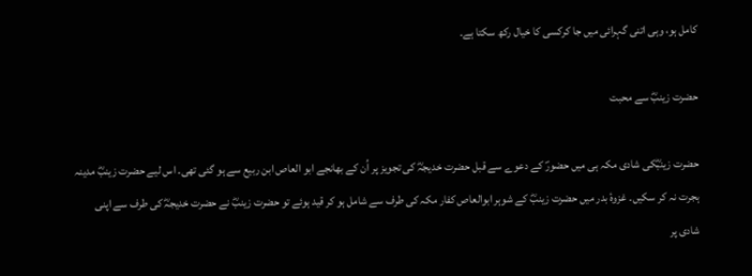کامل ہو، وہی اتنی گہرائی میں جا کرکسی کا خیال رکھ سکتا ہے۔

حضرت زینبؓ سے محبت

حضرت زینبؓکی شادی مکہ ہی میں حضورؐ کے دعوے سے قبل حضرت خدیجہؓ کی تجویز پر اُن کے بھانجے ابو العاص ابن ربیع سے ہو گئی تھی۔ اس لیے حضرت زینبؓ مدینہ ہجرت نہ کر سکیں۔ غزوۂ بدر میں حضرت زینبؓ کے شوہر ابوالعاص کفار مکہ کی طرف سے شامل ہو کر قید ہوئے تو حضرت زینبؓ نے حضرت خدیجہؓ کی طرف سے اپنی شادی پر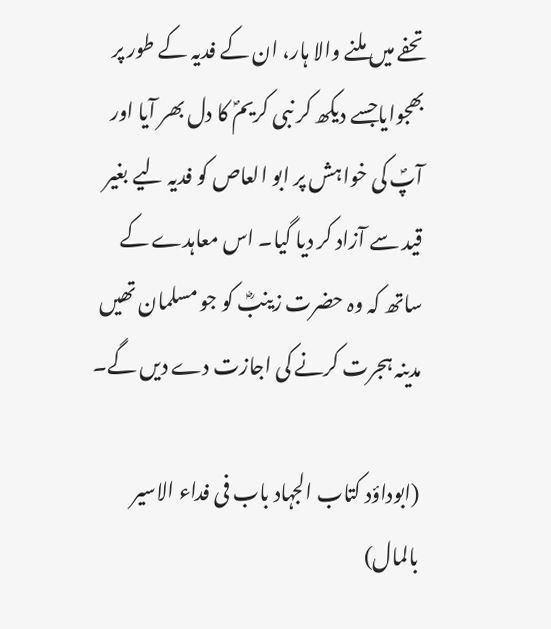تحفے میں ملنے والا ہار، ان کے فدیہ کے طور پر بھجوایاجسے دیکھ کر نبی کریمؐ کا دل بھر آیا اور آپؐ کی خواہش پر ابو العاص کو فدیہ لیے بغیر قید سے آزاد کر دیا گیا۔ اس معاہدے کے ساتھ کہ وہ حضرت زینبؓ کو جو مسلمان تھیں مدینہ ہجرت کرنے کی اجازت دے دیں گے۔

(ابوداؤد کتاب الجہاد باب فی فداء الاسیر بالمال)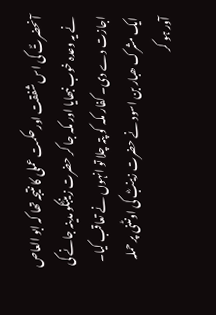آنحضرتؐ کی اس شفقت اور حکمت عملی کا نتیجہ تھا کہ ابو العاص نے یہ وعدہ خوب نبھایا اور مکہ جا کر حضرت زینبؓکو مدینہ جانے کی اجازت دے دی۔ کفار مکہ کو پتہ چلا تو انہوں نے تعاقب کیا۔ ایک مشرک ھبار بن اسود نے حضرت زینبؓ کی اونٹنی پر حملہ آور ہو کر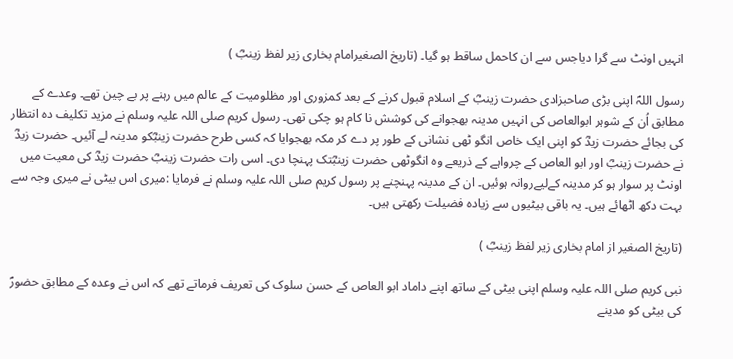انہیں اونٹ سے گرا دیاجس سے ان کاحمل ساقط ہو گیا۔ (تاریخ الصغیرامام بخاری زیر لفظ زینبؓ )

رسول اللہؐ اپنی بڑی صاحبزادی حضرت زینبؓ کے اسلام قبول کرنے کے بعد کمزوری اور مظلومیت کے عالم میں رہنے پر بے چین تھے۔ وعدے کے مطابق اُن کے شوہر ابوالعاص کی انہیں مدینہ بھجوانے کی کوشش نا کام ہو چکی تھی۔ رسول کریم صلی اللہ علیہ وسلم نے مزید تکلیف دہ انتظار کی بجائے حضرت زیدؓ کو اپنی ایک خاص انگو ٹھی نشانی کے طور پر دے کر مکہ بھجوایا کہ کسی طرح حضرت زینبؓکو مدینہ لے آئیں۔ حضرت زیدؓ نے حضرت زینبؓ اور ابو العاص کے چرواہے کے ذریعے وہ انگوٹھی حضرت زینبؓتک پہنچا دی۔ اسی رات حضرت زینبؓ حضرت زیدؓ کی معیت میں اونٹ پر سوار ہو کر مدینہ کےلیےروانہ ہوئیں۔ ان کے مدینہ پہنچنے پر رسول کریم صلی اللہ علیہ وسلم نے فرمایا :میری اس بیٹی نے میری وجہ سے بہت دکھ اٹھائے ہیں۔ یہ باقی بیٹیوں سے زیادہ فضیلت رکھتی ہیں۔

(تاریخ الصغیر از امام بخاری زیر لفظ زینبؓ )

نبی کریم صلی اللہ علیہ وسلم اپنی بیٹی کے ساتھ اپنے داماد ابو العاص کے حسن سلوک کی تعریف فرماتے تھے کہ اس نے وعدہ کے مطابق حضورؐ کی بیٹی کو مدینے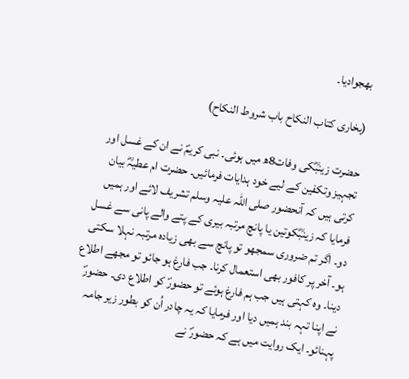بھجوادیا۔

(بخاری کتاب النکاح باب شروط النکاح)

حضرت زینبؓکی وفات8ھ میں ہوئی۔ نبی کریمؐ نے ان کے غسل اور تجہیز وتکفین کے لیے خود ہدایات فرمائیں۔ حضرت ام عطیہؓ بیان کرتی ہیں کہ آنحضور صلی اللہ علیہ وسلم تشریف لائے اور ہمیں فرمایا کہ زینبؓکوتین یا پانچ مرتبہ بیری کے پتے والے پانی سے غسل دو۔ اگر تم ضروری سمجھو تو پانچ سے بھی زیادہ مرتبہ نہلا سکتی ہو۔ آخر پر کافور بھی استعمال کرنا۔ جب فارغ ہو جائو تو مجھے اطلاع دینا۔ وہ کہتی ہیں جب ہم فارغ ہوئے تو حضورؐ کو اطلاع دی۔ حضورؐ نے اپنا تہہ بند ہمیں دیا اور فرمایا کہ یہ چادر اُن کو بطور زیر جامہ پہنائو۔ ایک روایت میں ہے کہ حضورؐ نے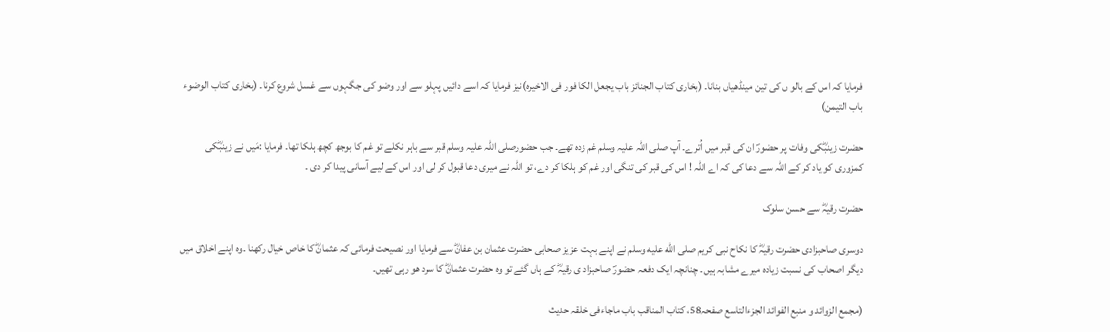فرمایا کہ اس کے بالو ں کی تین مینڈھیاں بنانا۔ (بخاری کتاب الجنائز باب یجعل الکا فور فی الاخیرہ)نیز فرمایا کہ اسے دائیں پہلو سے اور وضو کی جگہوں سے غسل شروع کرنا۔ (بخاری کتاب الوضوء باب التیمن)

حضرت زینبؓکی وفات پر حضورؐ ان کی قبر میں اُترے۔ آپ صلی اللہ علیہ وسلم غم زدہ تھے۔ جب حضورصلی اللہ علیہ وسلم قبر سے باہر نکلے تو غم کا بوجھ کچھ ہلکا تھا۔ فرمایا :مَیں نے زینبؓکی کمزوری کو یاد کر کے اللہ سے دعا کی کہ اے اللہ ! اس کی قبر کی تنگی اور غم کو ہلکا کر دے، تو اللہ نے میری دعا قبول کر لی اور اس کے لیے آسانی پیدا کر دی ۔

حضرت رقیہؓ سے حسن سلوک

دوسری صاحبزادی حضرت رقیہؓ کا نکاح نبی کریم صلى الله عليه وسلم نے اپنے بہت عزیز صحابی حضرت عثمان بن عفانؓ سے فرمایا اور نصیحت فرمائی کہ عثمانؓ کا خاص خیال رکھنا ۔وہ اپنے اخلاق میں دیگر اصحاب کی نسبت زیادہ میرے مشابہ ہیں۔ چنانچہ ایک دفعہ حضورؐ صاحبزاد ی رقیہؓ کے ہاں گئے تو وہ حضرت عثمانؓ کا سرد ھو رہی تھیں۔

(مجمع الزوائد و منبع الفوائد الجزءالتاسع صفحہ58، کتاب المناقب باب ماجاءفی خلقہ حدیث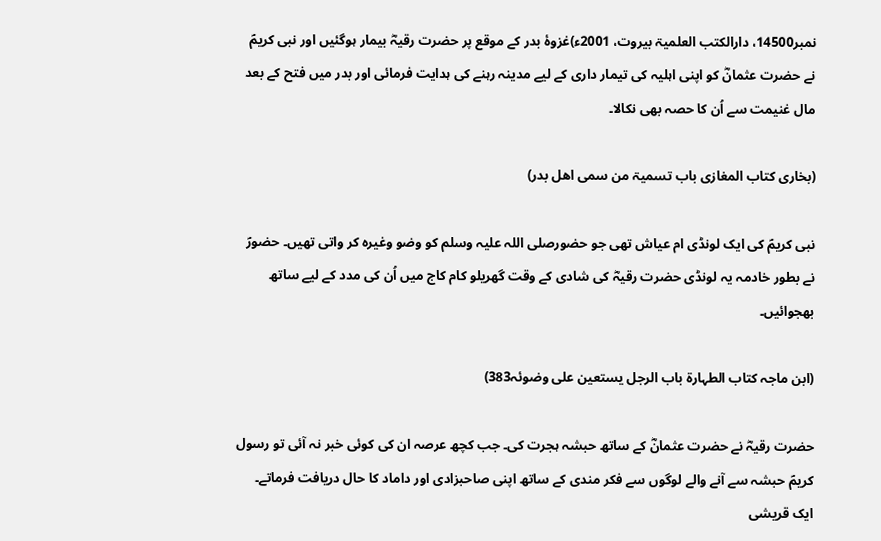نمبر14500، دارالکتب العلمیۃ بیروت، 2001ء)غزوۂ بدر کے موقع پر حضرت رقیہؓ بیمار ہوگئیں اور نبی کریمؐ نے حضرت عثمانؓ کو اپنی اہلیہ کی تیمار داری کے لیے مدینہ رہنے کی ہدایت فرمائی اور بدر میں فتح کے بعد مال غنیمت سے اُن کا حصہ بھی نکالا۔

(بخاری کتاب المغازی باب تسمیۃ من سمی اھل بدر)

نبی کریمؐ کی ایک لونڈی ام عیاش تھی جو حضورصلی اللہ علیہ وسلم کو وضو وغیرہ کر واتی تھیں۔ حضورؐ نے بطور خادمہ یہ لونڈی حضرت رقیہؓ کی شادی کے وقت گھریلو کام کاج میں اُن کی مدد کے لیے ساتھ بھجوائیں۔

(ابن ماجہ کتاب الطہارۃ باب الرجل یستعین علی وضوئہ383)

حضرت رقیہؓ نے حضرت عثمانؓ کے ساتھ حبشہ ہجرت کی۔ جب کچھ عرصہ ان کی کوئی خبر نہ آئی تو رسول کریمؐ حبشہ سے آنے والے لوگوں سے فکر مندی کے ساتھ اپنی صاحبزادی اور داماد کا حال دریافت فرماتے۔ ایک قریشی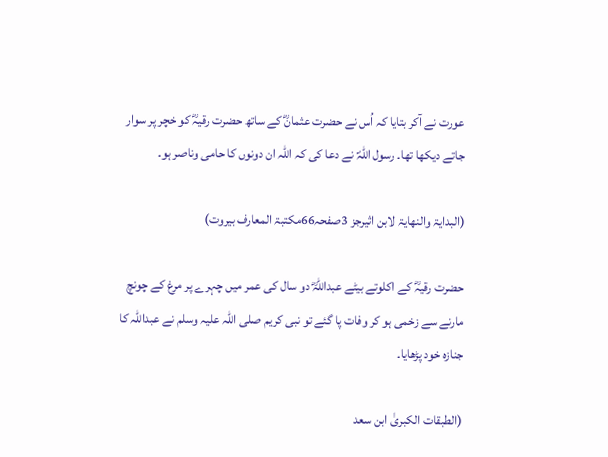عورت نے آکر بتایا کہ اُس نے حضرت عثمانؓ کے ساتھ حضرت رقیہؓ کو خچر پر سوار جاتے دیکھا تھا۔ رسول اللہؐ نے دعا کی کہ اللہ ان دونوں کا حامی وناصر ہو۔

(البدایۃ والنھایۃ لابن اثیرجز 3صفحہ66مکتبۃ المعارف بیروت)

حضرت رقیہؓ کے اکلوتے بیٹے عبداللہؓ دو سال کی عمر میں چہرے پر مرغ کے چونچ مارنے سے زخمی ہو کر وفات پا گئے تو نبی کریم صلی اللہ علیہ وسلم نے عبداللہ کا جنازہ خود پڑھایا۔

(الطبقات الکبریٰ ابن سعد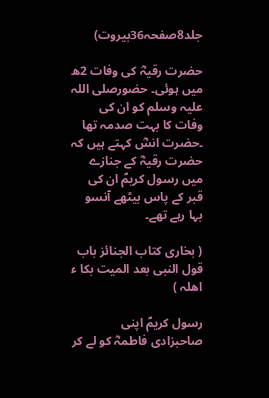جلد8صفحہ36بیروت)

حضرت رقیہؓ کی وفات 2ھ میں ہوئی۔ حضورصلی اللہ علیہ وسلم کو ان کی وفات کا بہت صدمہ تھا ۔حضرت انسؓ کہتے ہیں کہ حضرت رقیہؓ کے جنازے میں رسول کریمؐ ان کی قبر کے پاس بیٹھے آنسو بہا رہے تھے۔

( بخاری کتاب الجنائز باب قول النبی بعد المیت بکا ء اھلہ )

رسول کریمؐ اپنی صاحبزادی فاطمہؓ کو لے کر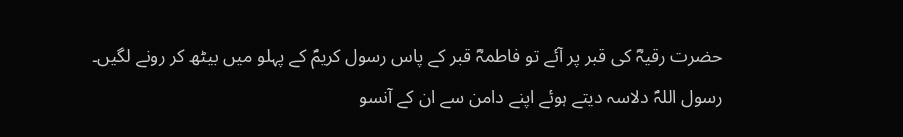حضرت رقیہؓ کی قبر پر آئے تو فاطمہؓ قبر کے پاس رسول کریمؐ کے پہلو میں بیٹھ کر رونے لگیں۔ رسول اللہؐ دلاسہ دیتے ہوئے اپنے دامن سے ان کے آنسو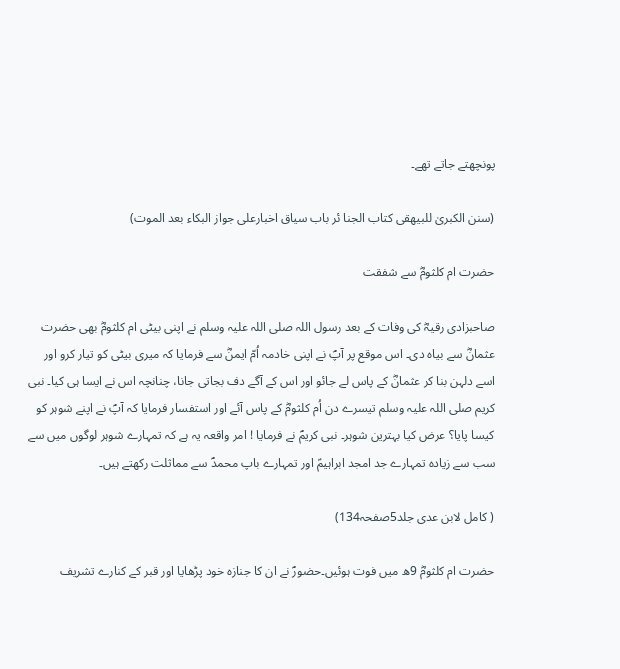پونچھتے جاتے تھے۔

(سنن الکبریٰ للبیھقی کتاب الجنا ئر باب سیاق اخبارعلی جواز البکاء بعد الموت)

حضرت ام کلثومؓ سے شفقت

صاحبزادی رقیہؓ کی وفات کے بعد رسول اللہ صلی اللہ علیہ وسلم نے اپنی بیٹی ام کلثومؓ بھی حضرت عثمانؓ سے بیاہ دی۔ اس موقع پر آپؐ نے اپنی خادمہ اُمّ ایمنؓ سے فرمایا کہ میری بیٹی کو تیار کرو اور اسے دلہن بنا کر عثمانؓ کے پاس لے جائو اور اس کے آگے دف بجاتی جانا، چنانچہ اس نے ایسا ہی کیا۔ نبی کریم صلی اللہ علیہ وسلم تیسرے دن اُم کلثومؓ کے پاس آئے اور استفسار فرمایا کہ آپؐ نے اپنے شوہر کو کیسا پایا؟ عرض کیا بہترین شوہر۔ نبی کریمؐ نے فرمایا ! امر واقعہ یہ ہے کہ تمہارے شوہر لوگوں میں سے سب سے زیادہ تمہارے جد امجد ابراہیمؑ اور تمہارے باپ محمدؐ سے مماثلت رکھتے ہیں۔

( کامل لابن عدی جلد5صفحہ134)

حضرت ام کلثومؓ 9ھ میں فوت ہوئیں۔حضورؐ نے ان کا جنازہ خود پڑھایا اور قبر کے کنارے تشریف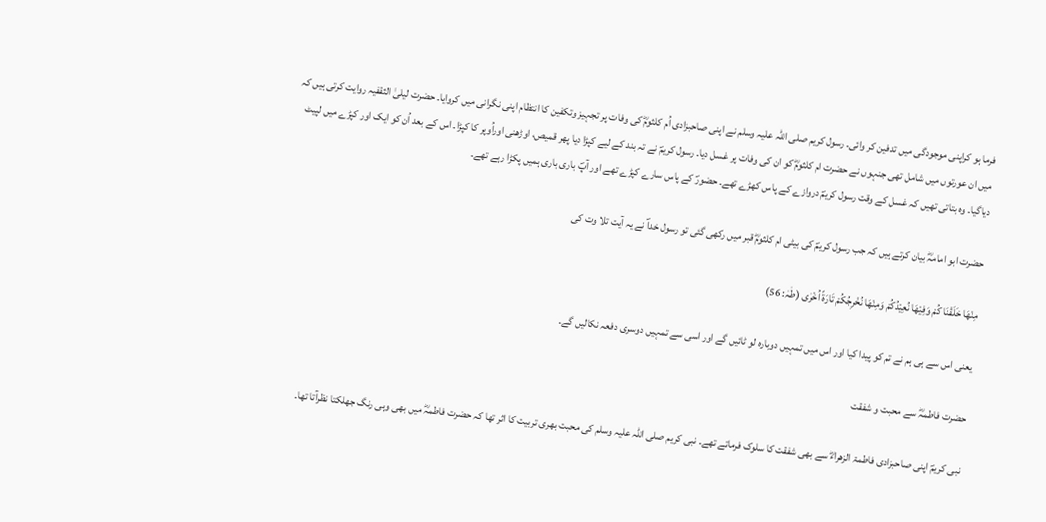فرما ہو کراپنی موجودگی میں تدفین کر وائی۔ رسول کریم صلی اللہ علیہ وسلم نے اپنی صاحبزادی اُم کلثومؓ کی وفات پر تجہیز وتکفین کا انتظام اپنی نگرانی میں کروایا۔ حضرت لیلیٰ الثقفیہ روایت کرتی ہیں کہ میں ان عورتوں میں شامل تھی جنہوں نے حضرت ام کلثومؓ کو ان کی وفات پر غسل دیا۔ رسول کریمؐ نے تہ بند کے لیے کپڑا دیا پھر قمیص، اوڑھنی اوراُوپر کا کپڑا۔ اس کے بعد اُن کو ایک اور کپڑے میں لپیٹ دیاگیا۔ وہ بتاتی تھیں کہ غسل کے وقت رسول کریمؐ دروازے کے پاس کھڑے تھے۔ حضورؐ کے پاس سارے کپڑے تھے اور آپؐ باری باری ہمیں پکڑا رہے تھے۔

حضرت ابو امامہؓ بیان کرتے ہیں کہ جب رسول کریمؐ کی بیٹی ام کلثومؓ قبر میں رکھی گئی تو رسول خداؐ نے یہ آیت تلا وت کی

مِنْھَا خَلَقْنَا کُمْ وَفِیْھَا نُعِیْدُکُمْ وَمِنْھَا نُخْرِجُکُمْ تَارَۃً اُخْرٰی (طٰہٰ: 56)

یعنی اس سے ہی ہم نے تم کو پیدا کیا اور اس میں تمہیں دوبارہ لو ٹائیں گے اور اسی سے تمہیں دوسری دفعہ نکالیں گے۔

حضرت فاطمہؓ سے محبت و شفقت

نبی کریمؐ اپنی صاحبزادی فاطمۃ الزھراءؓ سے بھی شفقت کا سلوک فرماتے تھے۔ نبی کریم صلی اللہ علیہ وسلم کی محبت بھری تربیت کا اثر تھا کہ حضرت فاطمہؓ میں بھی وہی رنگ جھلکتا نظرآتا تھا۔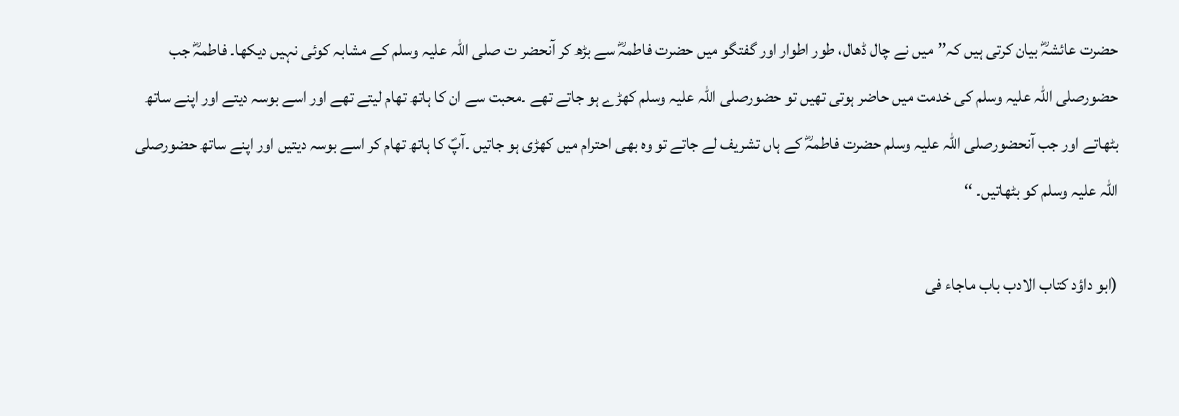حضرت عائشہؓ بیان کرتی ہیں کہ’’میں نے چال ڈھال، طور اطوار اور گفتگو میں حضرت فاطمہؓ سے بڑھ کر آنحضر ت صلی اللہ علیہ وسلم کے مشابہ کوئی نہیں دیکھا۔ فاطمہؓ جب حضورصلی اللہ علیہ وسلم کی خدمت میں حاضر ہوتی تھیں تو حضورصلی اللہ علیہ وسلم کھڑے ہو جاتے تھے ۔محبت سے ان کا ہاتھ تھام لیتے تھے اور اسے بوسہ دیتے اور اپنے ساتھ بٹھاتے اور جب آنحضورصلی اللہ علیہ وسلم حضرت فاطمہؓ کے ہاں تشریف لے جاتے تو وہ بھی احترام میں کھڑی ہو جاتیں ۔آپؐ کا ہاتھ تھام کر اسے بوسہ دیتیں اور اپنے ساتھ حضورصلی اللہ علیہ وسلم کو بٹھاتیں۔ ‘‘

(ابو داؤد کتاب الادب باب ماجاء فی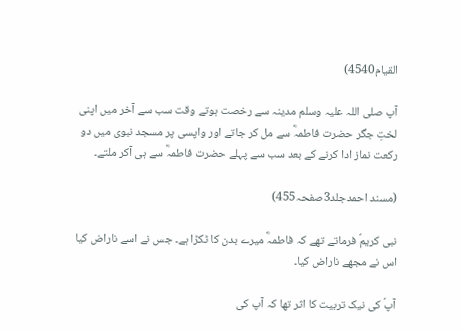القیام4540)

آپ صلی اللہ علیہ وسلم مدینہ سے رخصت ہوتے وقت سب سے آخر میں اپنی لختِ جگر حضرت فاطمہؓ سے مل کر جاتے اور واپسی پر مسجد نبوی میں دو رکعت نماز ادا کرنے کے بعد سب سے پہلے حضرت فاطمہؓ سے ہی آکر ملتے۔

(مسند احمدجلد3صفحہ455)

نبی کریمؐ فرماتے تھے کہ فاطمہؓ میرے بدن کا ٹکڑا ہے۔ جس نے اسے ناراض کیا اس نے مجھے ناراض کیا۔

آپؐ کی نیک تربیت کا اثر تھا کہ آپ کی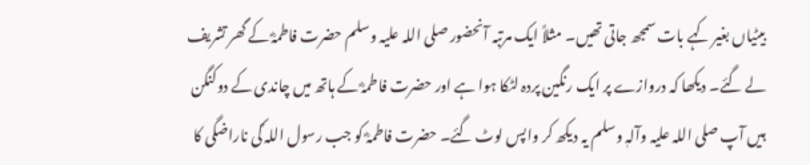بیٹیاں بغیر کہے بات سمجھ جاتی تھیں۔ مثلاً ایک مرتبہ آنحضور صلی اللہ علیہ وسلم حضرت فاطمہؓ کے گھر تشریف لے گئے۔ دیکھا کہ دروازے پر ایک رنگین پردہ لٹکا ہوا ہے اور حضرت فاطمہؓ کے ہاتھ میں چاندی کے دوکنگن ہیں آپ صلی اللہ علیہ وآلہٖ وسلم یہ دیکھ کر واپس لوٹ گئے۔ حضرت فاطمہؓ کو جب رسول اللہ ؐکی ناراضگی کا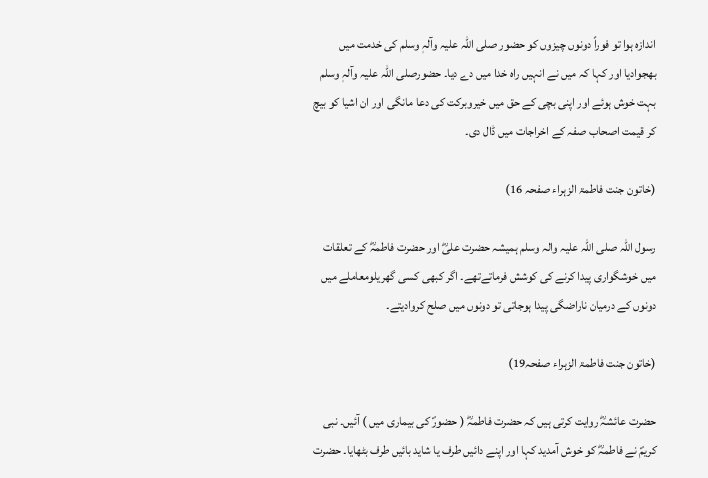اندازہ ہوا تو فوراً دونوں چیزوں کو حضور صلی اللہ علیہ وآلہٖ وسلم کی خدمت میں بھجوادیا اور کہا کہ میں نے انہیں راہ خدا میں دے دیا۔ حضورصلی اللہ علیہ وآلہٖ وسلم بہت خوش ہوئے اور اپنی بچی کے حق میں خیروبرکت کی دعا مانگی اور ان اشیا کو بیچ کر قیمت اصحاب صفہ کے اخراجات میں ڈال دی۔

(خاتون جنت فاطمۃ الزہراء صفحہ 16)

رسول اللہ صلی اللہ علیہ والہ وسلم ہمیشہ حضرت علیؓ اور حضرت فاطمہؓ کے تعلقات میں خوشگواری پیدا کرنے کی کوشش فرماتےتھے۔ اگر کبھی کسی گھریلومعاملے میں دونوں کے درمیان ناراضگی پیدا ہوجاتی تو دونوں میں صلح کروادیتے۔

(خاتون جنت فاطمۃ الزہراء صفحہ19)

حضرت عائشہؓ روایت کرتی ہیں کہ حضرت فاطمہؓ ( حضورؐ کی بیماری میں ) آئیں۔ نبی کریمؐ نے فاطمہؓ کو خوش آمدید کہا اور اپنے دائیں طرف یا شاید بائیں طرف بٹھایا۔ حضرت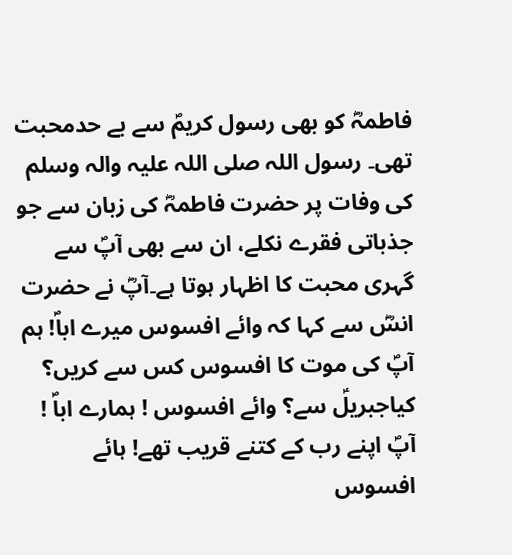فاطمہؓ کو بھی رسول کریمؐ سے بے حدمحبت تھی۔ رسول اللہ صلی اللہ علیہ والہ وسلم کی وفات پر حضرت فاطمہؓ کی زبان سے جو جذباتی فقرے نکلے، ان سے بھی آپؐ سے گہری محبت کا اظہار ہوتا ہے۔آپؓ نے حضرت انسؓ سے کہا کہ وائے افسوس میرے اباؐ! ہم آپؐ کی موت کا افسوس کس سے کریں؟ کیاجبریلؑ سے؟ وائے افسوس ! ہمارے اباؐ ! آپؐ اپنے رب کے کتنے قریب تھے! ہائے افسوس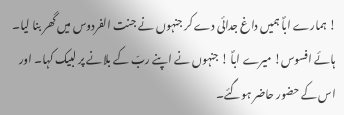! ہمارے اباؐ ہمیں داغ جدائی دے کر جنہوں نے جنت الفردوس میں گھر بنا لیا۔ ہائے افسوس! میرے اباؐ ! جنہوں نے اپنے ربّ کے بلانے پر لبیک کہا۔ اور اس کے حضور حاضر ہوگئے۔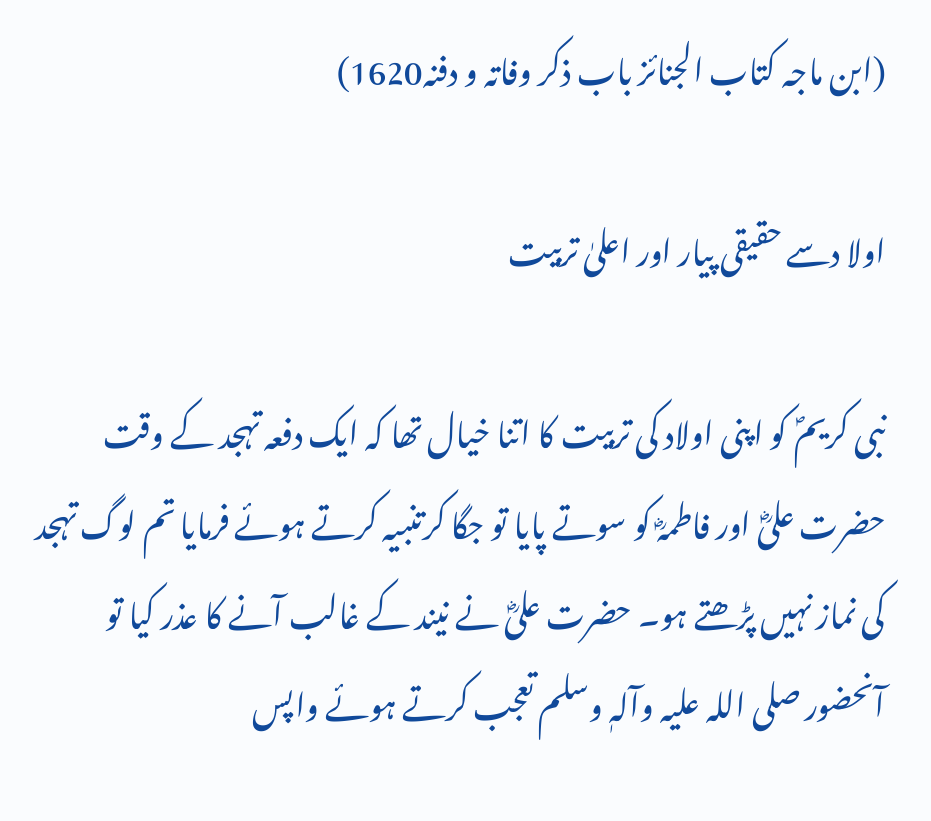(ابن ماجہ کتاب الجنائز باب ذکر وفاتہ و دفنہ1620)

اولا دسے حقیقی پیار اور اعلیٰ تربیت

نبی کریمؐ کو اپنی اولاد کی تربیت کا اتنا خیال تھا کہ ایک دفعہ تہجد کے وقت حضرت علیؓ اور فاطمہؓ کو سوتے پایا تو جگا کرتنبیہ کرتے ہوئے فرمایا تم لوگ تہجد کی نماز نہیں پڑھتے ہو۔ حضرت علیؓ نے نیند کے غالب آنے کا عذر کیا تو آنحضور صلی اللہ علیہ وآلہٖ وسلم تعجب کرتے ہوئے واپس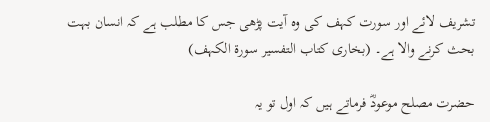تشریف لائے اور سورت کہف کی وہ آیت پڑھی جس کا مطلب ہے کہ انسان بہت بحث کرنے والا ہے۔ (بخاری کتاب التفسیر سورۃ الکہف)

حضرت مصلح موعودؓ فرماتے ہیں کہ اول تو یہ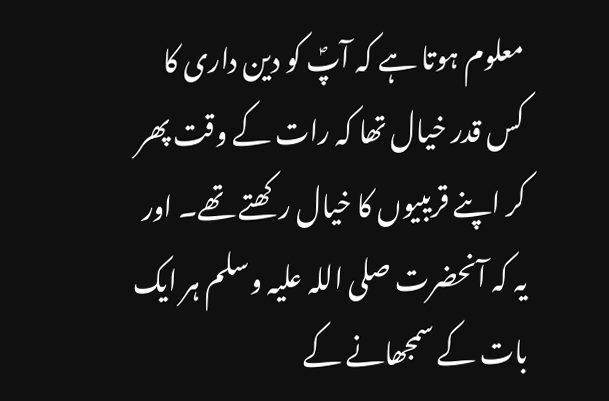معلوم ہوتا ہے کہ آپؐ کو دین داری کا کس قدر خیال تھا کہ رات کے وقت پھر کر اپنے قریبیوں کا خیال رکھتے تھے۔ اور یہ کہ آنحضرت صلی اللہ علیہ وسلم ہر ایک بات کے سمجھانے کے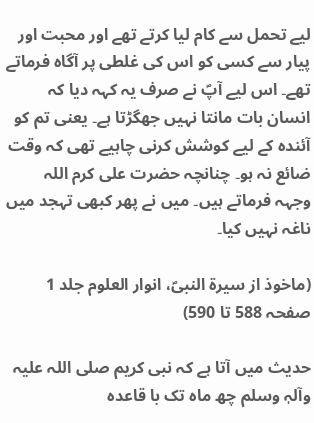لیے تحمل سے کام لیا کرتے تھے اور محبت اور پیار سے کسی کو اس کی غلطی پر آگاہ فرماتے تھے۔ اس لیے آپؐ نے صرف یہ کہہ دیا کہ انسان بات مانتا نہیں جھگڑتا ہے۔ یعنی تم کو آئندہ کے لیے کوشش کرنی چاہیے تھی کہ وقت ضائع نہ ہو۔ چنانچہ حضرت علی کرم اللہ وجہہ فرماتے ہیں۔ میں نے پھر کبھی تہجد میں ناغہ نہیں کیا۔

(ماخوذ از سیرۃ النبیؐ، انوار العلوم جلد 1 صفحہ 588 تا 590)

حدیث میں آتا ہے کہ نبی کریم صلی اللہ علیہ وآلہٖ وسلم چھ ماہ تک با قاعدہ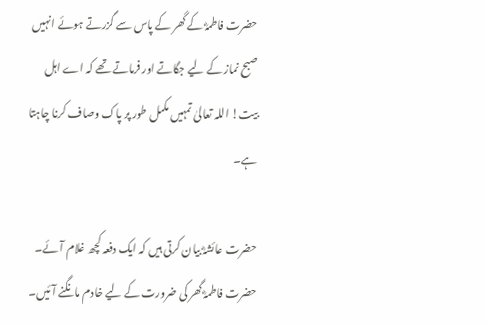حضرت فاطمہؓ کے گھر کے پاس سے گزرتے ہوئے انہیں صبح نماز کے لیے جگاتے اور فرماتے تھے کہ اے اہل بیت! اللہ تعالیٰ تمہیں مکمل طور پر پاک وصاف کرنا چاہتا ہے۔

حضرت عائشہؓ بیان کرتی ہیں کہ ایک دفعہ کچھ غلام آئے۔ حضرت فاطمہؓ گھر کی ضرورت کے لیے خادم مانگنے آئیں۔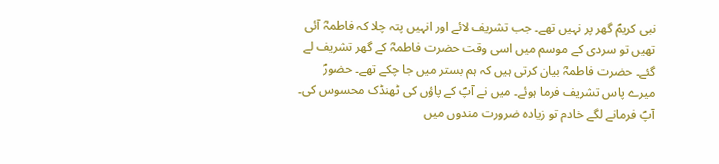نبی کریمؐ گھر پر نہیں تھے۔ جب تشریف لائے اور انہیں پتہ چلا کہ فاطمہؓ آئی تھیں تو سردی کے موسم میں اسی وقت حضرت فاطمہؓ کے گھر تشریف لے گئے۔ حضرت فاطمہؓ بیان کرتی ہیں کہ ہم بستر میں جا چکے تھے۔ حضورؐ میرے پاس تشریف فرما ہوئے۔ میں نے آپؐ کے پاؤں کی ٹھنڈک محسوس کی۔ آپؐ فرمانے لگے خادم تو زیادہ ضرورت مندوں میں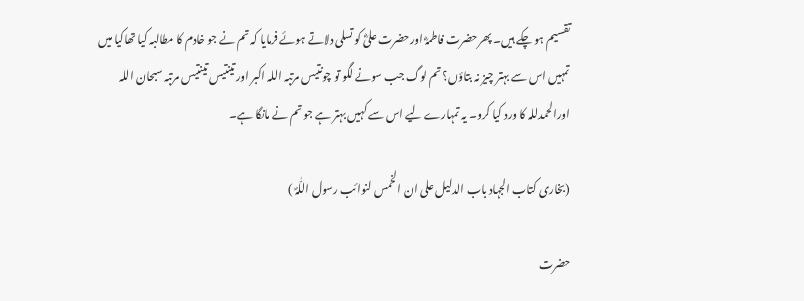تقسیم ہو چکے ہیں۔ پھرحضرت فاطمہؓ اورحضرت علیؓ کو تسلی دلاتے ہوئے فرمایا کہ تم نے جو خادم کا مطالبہ کیا تھاکیا میں تمہیں اس سے بہتر چیز نہ بتاؤں؟ تم لوگ جب سونے لگو تو چونتیس مرتبہ اللہ اکبر اور تینتیس تینتیس مرتبہ سبحان اللہ اورالحمدللہ کا ورد کیا کرو۔ یہ تمہارے لیے اس سے کہیں بہتر ہے جو تم نے مانگا ہے۔

(بخاری کتاب الجہاد باب الدلیل علی ان الخمس لنوائب رسول اللّٰہؐ )

حضرت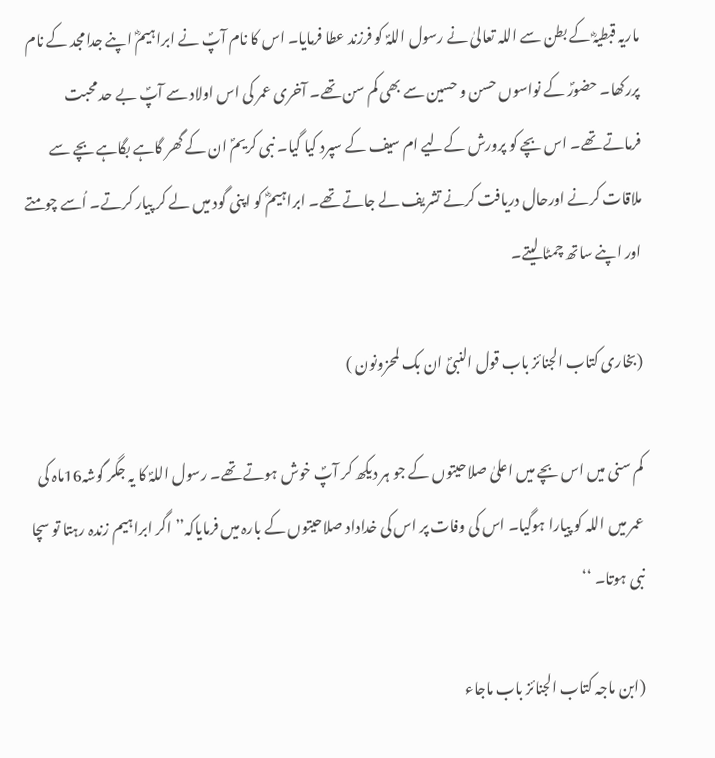ماریہ قبطیہؓ کے بطن سے اللہ تعالیٰ نے رسول اللہؐ کو فرزند عطا فرمایا۔ اس کا نام آپؐ نے ابراہیمؓ اپنے جدامجد کے نام پررکھا۔ حضورؐ کے نواسوں حسن و حسین سے بھی کم سن تھے۔ آخری عمر کی اس اولاد سے آپؐ بے حد محبت فرماتے تھے۔ اس بچے کو پرورش کےلیے ام سیف کے سپرد کیا گیا۔ نبی کریمؐ ان کے گھر گاہے بگاہے بچے سے ملاقات کرنے اورحال دریافت کرنے تشریف لے جاتے تھے۔ ابراہیمؓ کو اپنی گود میں لے کر پیار کرتے۔ اُسے چومتے اور اپنے ساتھ چمٹا لیتے۔

(بخاری کتاب الجنائز باب قول النبیؐ ان بک لمحزونون )

کم سنی میں اس بچے میں اعلیٰ صلاحیتوں کے جو ہر دیکھ کر آپؐ خوش ہوتے تھے۔ رسول اللہؐ کا یہ جگر گوشہ16ماہ کی عمر میں اللہ کو پیارا ہوگیا۔ اس کی وفات پر اس کی خداداد صلاحیتوں کے بارہ میں فرمایاکہ’’ اگر ابراہیم زندہ رہتا تو سچا نبی ہوتا۔ ‘‘

(ابن ماجہ کتاب الجنائز باب ماجاء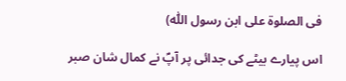فی الصلوۃ علی ابن رسول اللّٰہ)

اس پیارے بیٹے کی جدائی پر آپؐ نے کمال شان صبر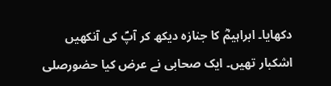دکھایا۔ ابراہیمؓ کا جنازہ دیکھ کر آپؐ کی آنکھیں اشکبار تھیں۔ ایک صحابی نے عرض کیا حضورصلی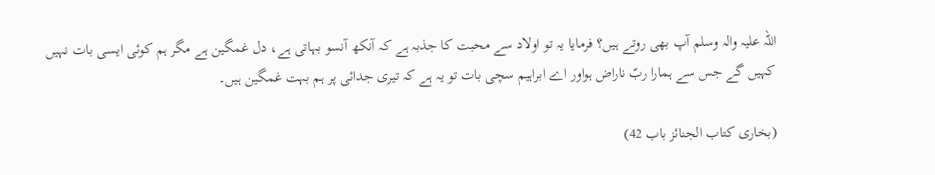اللہ علیہ والہ وسلم آپ بھی روتے ہیں؟ فرمایا یہ تو اولاد سے محبت کا جذبہ ہے کہ آنکھ آنسو بہاتی ہے، دل غمگین ہے مگر ہم کوئی ایسی بات نہیں کہیں گے جس سے ہمارا ربّ ناراض ہواور اے ابراہیم سچی بات تو یہ ہے کہ تیری جدائی پر ہم بہت غمگین ہیں۔

(بخاری کتاب الجنائز باب 42)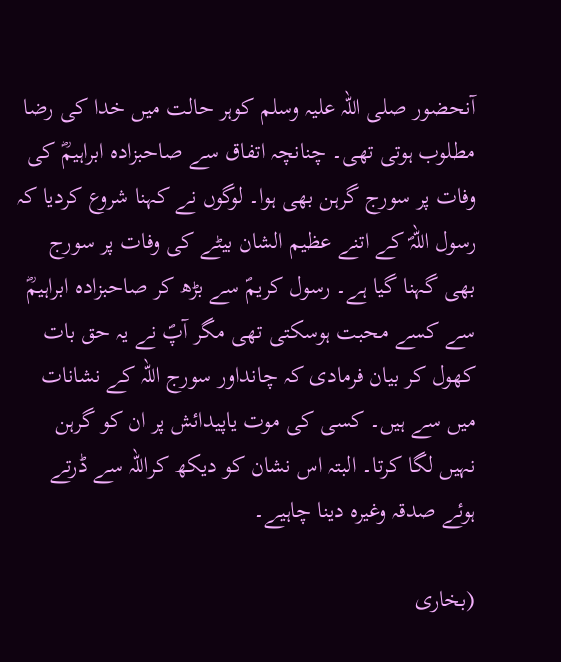آنحضور صلی اللہ علیہ وسلم کوہر حالت میں خدا کی رضا مطلوب ہوتی تھی۔ چنانچہ اتفاق سے صاحبزادہ ابراہیمؓ کی وفات پر سورج گرہن بھی ہوا۔ لوگوں نے کہنا شروع کردیا کہ رسول اللہؐ کے اتنے عظیم الشان بیٹے کی وفات پر سورج بھی گہنا گیا ہے۔ رسول کریمؐ سے بڑھ کر صاحبزادہ ابراہیمؓ سے کسے محبت ہوسکتی تھی مگر آپؐ نے یہ حق بات کھول کر بیان فرمادی کہ چانداور سورج اللہ کے نشانات میں سے ہیں۔ کسی کی موت یاپیدائش پر ان کو گرہن نہیں لگا کرتا۔ البتہ اس نشان کو دیکھ کراللہ سے ڈرتے ہوئے صدقہ وغیرہ دینا چاہیے۔

(بخاری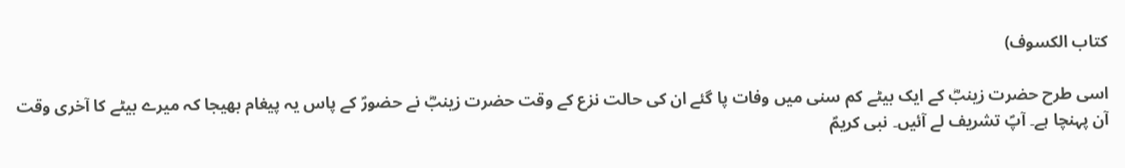کتاب الکسوف)

اسی طرح حضرت زینبؓ کے ایک بیٹے کم سنی میں وفات پا گئے ان کی حالت نزع کے وقت حضرت زینبؓ نے حضورؐ کے پاس یہ پیغام بھیجا کہ میرے بیٹے کا آخری وقت آن پہنچا ہے۔ آپؐ تشریف لے آئیں۔ نبی کریمؐ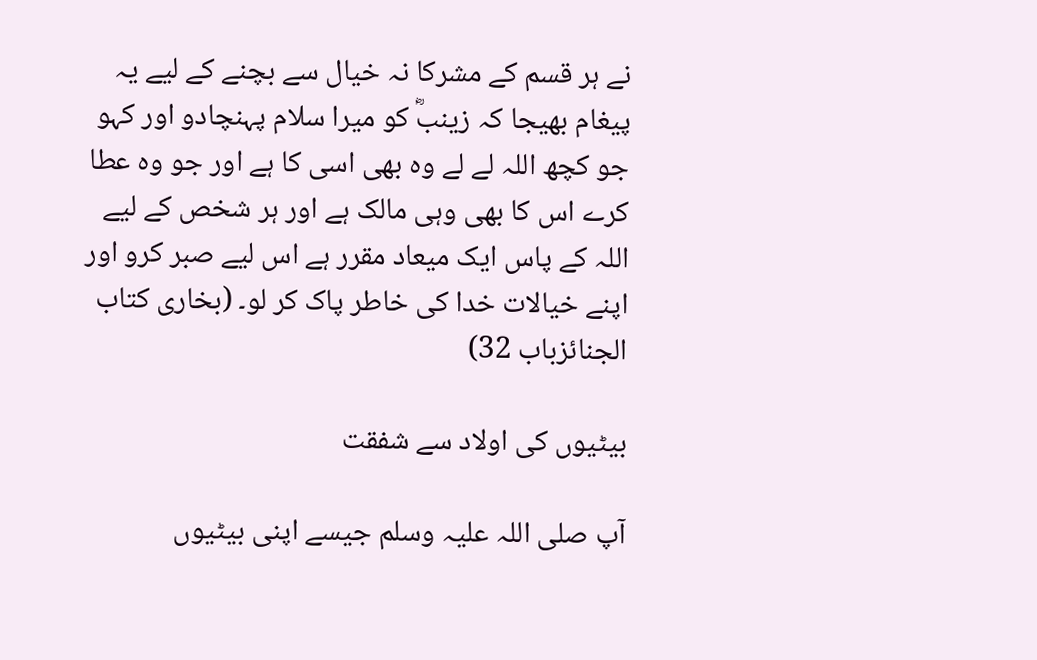نے ہر قسم کے مشرکا نہ خیال سے بچنے کے لیے یہ پیغام بھیجا کہ زینبؓ کو میرا سلام پہنچادو اور کہو جو کچھ اللہ لے لے وہ بھی اسی کا ہے اور جو وہ عطا کرے اس کا بھی وہی مالک ہے اور ہر شخص کے لیے اللہ کے پاس ایک میعاد مقرر ہے اس لیے صبر کرو اور اپنے خیالات خدا کی خاطر پاک کر لو۔ (بخاری کتاب الجنائزباب 32)

بیٹیوں کی اولاد سے شفقت

آپ صلی اللہ علیہ وسلم جیسے اپنی بیٹیوں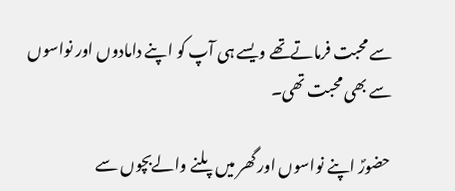سے محبت فرماتےتھے ویسے ہی آپ کو اپنے دامادوں اور نواسوں سے بھی محبت تھی۔

حضورؐ اپنے نواسوں اور گھر میں پلنے والےبچوں سے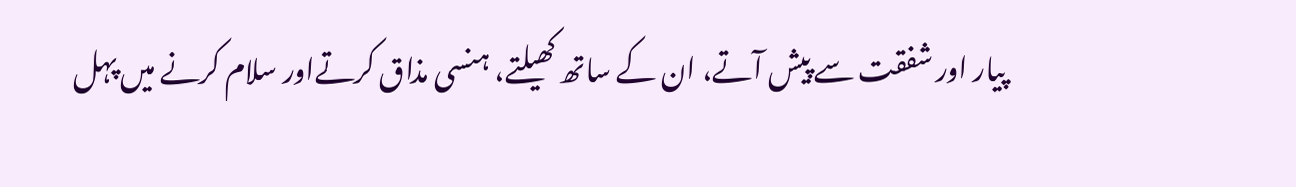پیار اور شفقت سے پیش آتے، ان کے ساتھ کھیلتے، ہنسی مذاق کرتےاور سلام کرنے میں پہل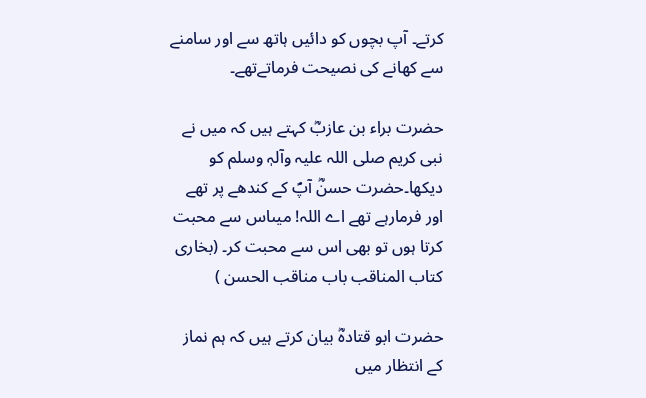کرتے۔ آپ بچوں کو دائیں ہاتھ سے اور سامنے سے کھانے کی نصیحت فرماتےتھے۔

حضرت براء بن عازبؓ کہتے ہیں کہ میں نے نبی کریم صلی اللہ علیہ وآلہٖ وسلم کو دیکھا۔حضرت حسنؓ آپؐ کے کندھے پر تھے اور فرمارہے تھے اے اللہ! میںاس سے محبت کرتا ہوں تو بھی اس سے محبت کر۔ (بخاری کتاب المناقب باب مناقب الحسن )

حضرت ابو قتادہؓ بیان کرتے ہیں کہ ہم نماز کے انتظار میں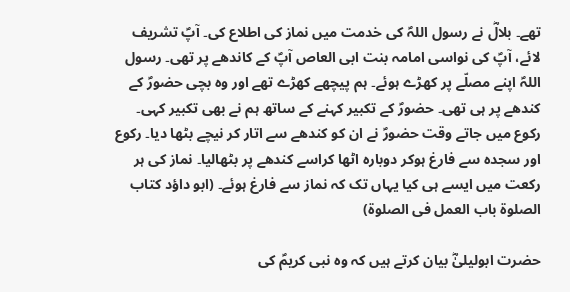تھے۔ بلالؓ نے رسول اللہؐ کی خدمت میں نماز کی اطلاع کی۔ آپؐ تشریف لائے، آپؐ کی نواسی امامہ بنت ابی العاص آپؐ کے کاندھے پر تھی۔ رسول اللہؐ اپنے مصلّے پر کھڑے ہوئے۔ ہم پیچھے کھڑے تھے اور وہ بچی حضورؐ کے کندھے پر ہی تھی۔ حضورؐ کے تکبیر کہنے کے ساتھ ہم نے بھی تکبیر کہی۔ رکوع میں جاتے وقت حضورؐ نے ان کو کندھے سے اتار کر نیچے بٹھا دیا۔ رکوع اور سجدہ سے فارغ ہوکر دوبارہ اٹھا کراسے کندھے پر بٹھالیا۔ نماز کی ہر رکعت میں ایسے ہی کیا یہاں تک کہ نماز سے فارغ ہوئے۔ (ابو داؤد کتاب الصلوۃ باب العمل فی الصلوۃ)

حضرت ابولیلیٰؓ بیان کرتے ہیں کہ وہ نبی کریمؐ کی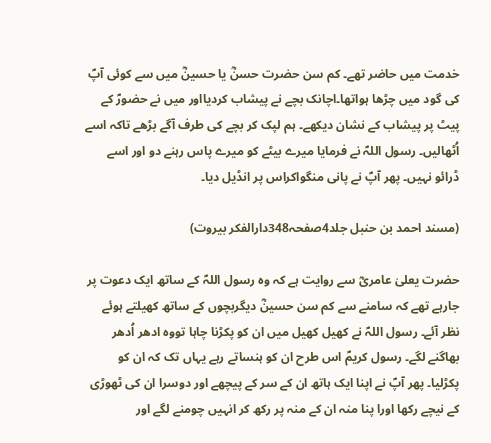خدمت میں حاضر تھے۔ کم سن حضرت حسنؓ یا حسینؓ میں سے کوئی آپؐ کی گود میں چڑھا ہواتھا۔اچانک بچے نے پیشاب کردیااور میں نے حضورؐ کے پیٹ پر پیشاب کے نشان دیکھے۔ ہم لپک کر بچے کی طرف آگے بڑھے تاکہ اسے اُٹھالیں۔ رسول اللہؐ نے فرمایا میرے بیٹے کو میرے پاس رہنے دو اور اسے ڈرائو نہیں۔ پھر آپؐ نے پانی منگواکراس پر انڈیل دیا۔

(مسند احمد بن حنبل جلد4صفحہ348دارالفکر بیروت)

حضرت یعلیٰ عامریؓ سے روایت ہے کہ وہ رسول اللہؐ کے ساتھ ایک دعوت پر جارہے تھے کہ سامنے سے کم سن حسینؓ دیگربچوں کے ساتھ کھیلتے ہوئے نظر آئے۔ رسول اللہؐ نے کھیل کھیل میں ان کو پکڑنا چاہا تووہ ادھر اُدھر بھاگنے لگے۔ رسول کریمؐ اس طرح ان کو ہنساتے رہے یہاں تک کہ ان کو پکڑلیا۔ پھر آپؐ نے اپنا ایک ہاتھ ان کے سر کے پیچھے اور دوسرا ان کی ٹھوڑی کے نیچے رکھا اورا پنا منہ ان کے منہ پر رکھ کر انہیں چومنے لگے اور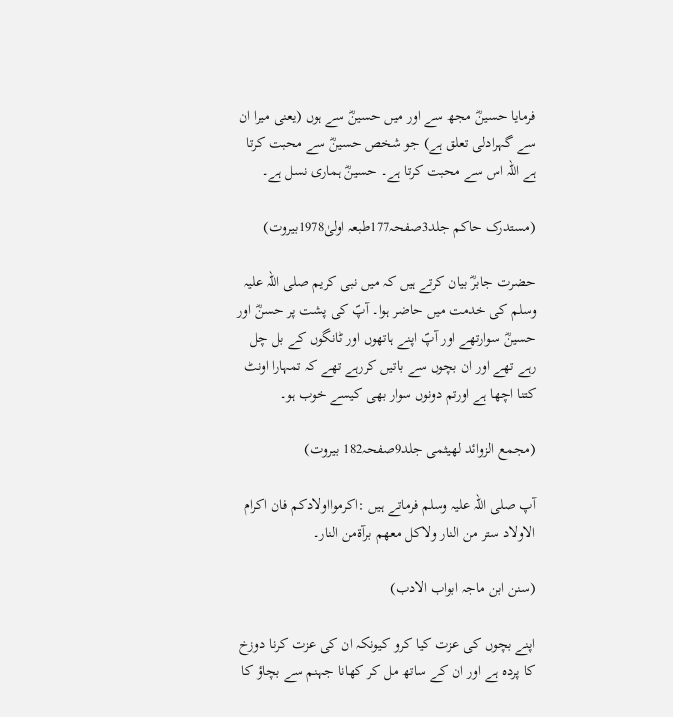فرمایا حسینؓ مجھ سے اور میں حسینؓ سے ہوں (یعنی میرا ان سے گہرادلی تعلق ہے) جو شخص حسینؓ سے محبت کرتا ہے اللہ اس سے محبت کرتا ہے۔ حسینؓ ہماری نسل ہے۔

(مستدرک حاکم جلد3صفحہ177طبعہ اولیٰ1978بیروت)

حضرت جابرؓ بیان کرتے ہیں کہ میں نبی کریم صلی اللہ علیہ وسلم کی خدمت میں حاضر ہوا۔ آپؐ کی پشت پر حسنؓ اور حسینؓ سوارتھے اور آپؐ اپنے ہاتھوں اور ٹانگوں کے بل چل رہے تھے اور ان بچوں سے باتیں کررہے تھے کہ تمہارا اونٹ کتنا اچھا ہے اورتم دونوں سوار بھی کیسے خوب ہو۔

(مجمع الزوائد لھیثمی جلد9صفحہ182 بیروت)

آپ صلی اللہ علیہ وسلم فرماتے ہیں :اکرموااولادکم فان اکرام الاولاد ستر من النار ولاکل معھم برآۃمن النار۔

(سنن ابن ماجہ ابواب الادب)

اپنے بچوں کی عزت کیا کرو کیونکہ ان کی عزت کرنا دوزخ کا پردہ ہے اور ان کے ساتھ مل کر کھانا جہنم سے بچاؤ کا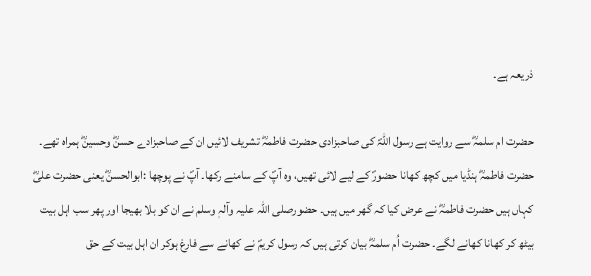ذریعہ ہے۔

حضرت ام سلمہؓ سے روایت ہے رسول اللہؐ کی صاحبزادی حضرت فاطمہؓ تشریف لائیں ان کے صاحبزادے حسنؓ وحسینؓ ہمراہ تھے۔ حضرت فاطمہؓ ہنڈیا میں کچھ کھانا حضورؐ کے لیے لائی تھیں، وہ آپؐ کے سامنے رکھا۔ آپؐ نے پوچھا :ابوالحسنؓ یعنی حضرت علیؓ کہاں ہیں حضرت فاطمہؓ نے عرض کیا کہ گھر میں ہیں۔ حضورصلی اللہ علیہ وآلہٖ وسلم نے ان کو بلا بھیجا اور پھر سب اہل بیت بیٹھ کر کھانا کھانے لگے۔ حضرت اُم سلمہؓ بیان کرتی ہیں کہ رسول کریمؐ نے کھانے سے فارغ ہوکر ان اہل بیت کے حق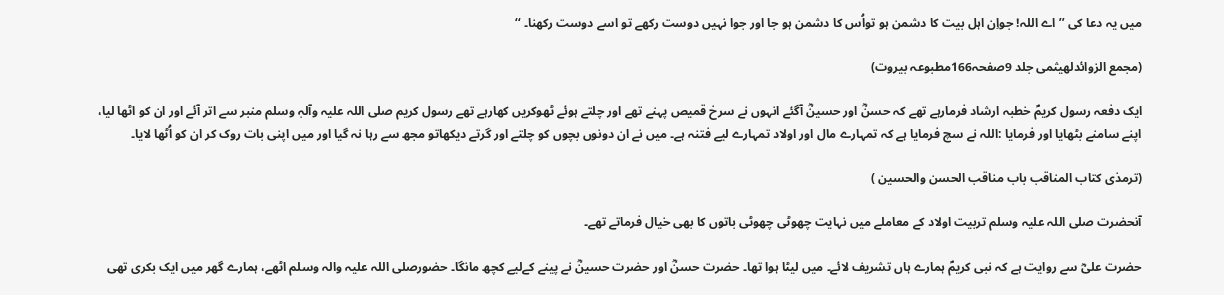میں یہ دعا کی ’’اے اللہ! جواِن اہل بیت کا دشمن ہو تواُس کا دشمن ہو جا اور جوا نہیں دوست رکھے تو اسے دوست رکھنا۔ ‘‘

(مجمع الزوائدلھیثمی جلد 9صفحہ166مطبوعہ بیروت)

ایک دفعہ رسول کریمؐ خطبہ ارشاد فرمارہے تھے کہ حسنؓ اور حسینؓ آگئے انہوں نے سرخ قمیص پہنے تھے اور چلتے ہوئے ٹھوکریں کھارہے تھے رسول کریم صلی اللہ علیہ وآلہٖ وسلم منبر سے اتر آئے اور ان کو اٹھا لیا، اپنے سامنے بٹھایا اور فرمایا :اللہ نے سچ فرمایا ہے کہ تمہارے مال اور اولاد تمہارے لیے فتنہ ہے۔ میں نے ان دونوں بچوں کو چلتے اور گرتے دیکھاتو مجھ سے رہا نہ گیا اور میں اپنی بات روک کر ان کو اُٹھا لایا۔

(ترمذی کتاب المناقب باب مناقب الحسن والحسین )

آنحضرت صلی اللہ علیہ وسلم تربیت اولاد کے معاملے میں نہایت چھوٹی چھوٹی باتوں کا بھی خیال فرماتے تھے۔

حضرت علیؓ سے روایت ہے کہ نبی کریمؐ ہمارے ہاں تشریف لائے۔ میں لیٹا ہوا تھا۔ حضرت حسنؓ اور حضرت حسینؓ نے پینے کےلیے کچھ مانگا۔ حضورصلی اللہ علیہ والہ وسلم اٹھے، ہمارے گھر میں ایک بکری تھی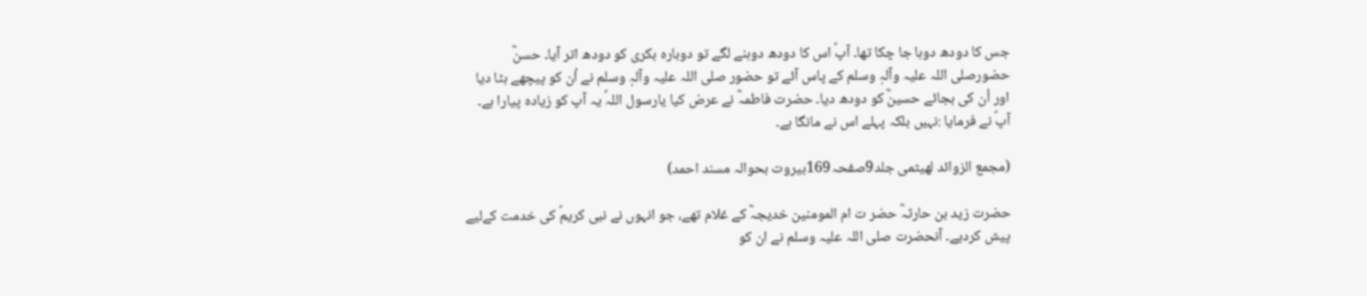جس کا دودھ دوہا جا چکا تھا۔ آپؐ اس کا دودھ دوہنے لگے تو دوبارہ بکری کو دودھ اتر آیا۔ حسنؓ حضورصلی اللہ علیہ وآلہٖ وسلم کے پاس آئے تو حضور صلی اللہ علیہ وآلہٖ وسلم نے اُن کو پیچھے ہٹا دیا اور اُن کی بجائے حسینؓ کو دودھ دیا۔ حضرت فاطمہؓ نے عرض کیا یارسول اللہؐ یہ آپ کو زیادہ پیارا ہے۔ آپؐ نے فرمایا :نہیں بلکہ پہلے اس نے مانگا ہے۔

(مجمع الزوائد لھیثمی جلد9صفحہ169بیروت بحوالہ مسند احمد)

حضرت زید بن حارثہؓ حضر ت ام المومنین خدیجہؓ کے غلام تھے، جو انہوں نے نبی کریمؐ کی خدمت کےلیے پیش کردیے۔ آنحضرت صلی اللہ علیہ وسلم نے ان کو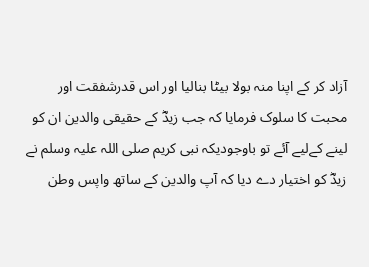آزاد کر کے اپنا منہ بولا بیٹا بنالیا اور اس قدرشفقت اور محبت کا سلوک فرمایا کہ جب زیدؓ کے حقیقی والدین ان کو لینے کےلیے آئے تو باوجودیکہ نبی کریم صلی اللہ علیہ وسلم نے زیدؓ کو اختیار دے دیا کہ آپ والدین کے ساتھ واپس وطن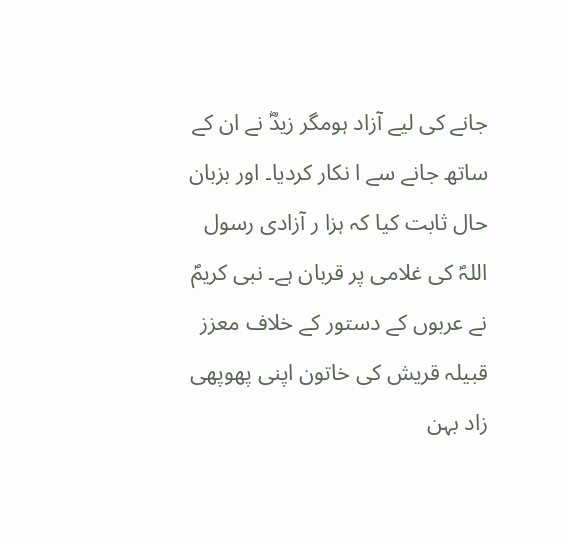جانے کی لیے آزاد ہومگر زیدؓ نے ان کے ساتھ جانے سے ا نکار کردیا۔ اور بزبان حال ثابت کیا کہ ہزا ر آزادی رسول اللہؐ کی غلامی پر قربان ہے۔ نبی کریمؐ نے عربوں کے دستور کے خلاف معزز قبیلہ قریش کی خاتون اپنی پھوپھی زاد بہن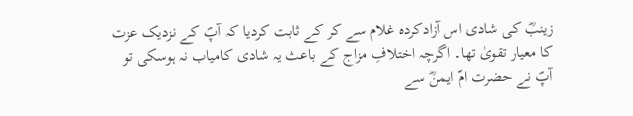زینبؓ کی شادی اس آزادکردہ غلام سے کر کے ثابت کردیا کہ آپؐ کے نزدیک عزت کا معیار تقویٰ تھا۔ اگرچہ اختلافِ مزاج کے باعث یہ شادی کامیاب نہ ہوسکی تو آپؐ نے حضرت امّ ایمنؓ سے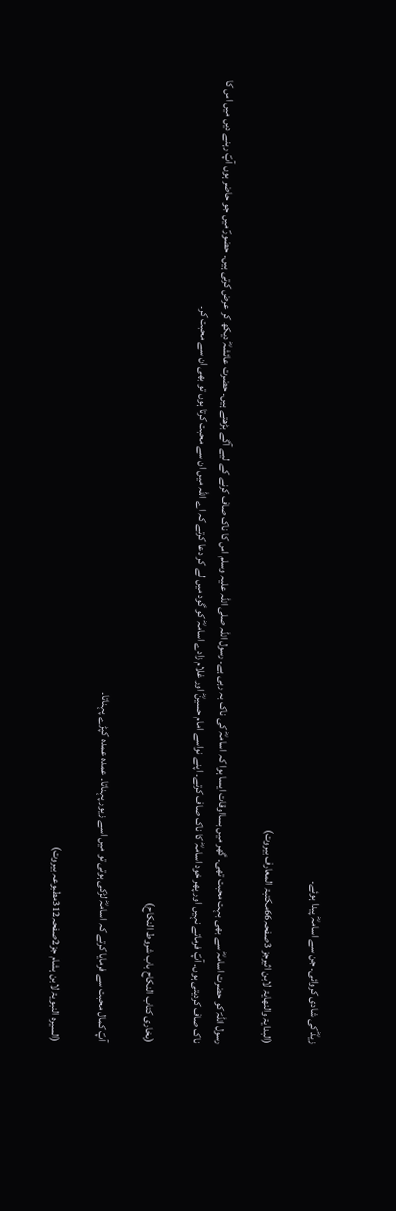زیدؓ کی شادی کروائی۔ جن سے اسامہؓ پیدا ہوئے۔

(البدایۃ والنھایۃ لابن اثیرجز 3صفحہ66مکتبۃ المعارف بیروت)

رسول اللہؐ کو حضرت اسامہؓ سے بھی بہت محبت تھی۔ گھر میں بسااوقات ایسا ہوا کہ اسامہؓ کی ناک بہ رہی ہے۔ رسول اللہ صلی اللہ علیہ وسلم اس کا ناک صاف کرنے کے لیے آگے بڑھتے ہیں۔ حضرت عائشہؓ دیکھ کر عرض کرتی ہیں۔ حضورؐ میں جو حاضر ہوں آپؐ رہنے دیں میں اس کا ناک صاف کردیتی ہوں۔ آپؐ فرماتے نہیں اور پھر خود اسامہؓ کا ناک صاف کرتے۔ اپنے نواسے امام حسینؓ اور غلام زادے اسامہؓ کو گود میں لے کر دعا کرتے کہ اے اللہ میں ان سے محبت کرتا ہوں تو بھی ان سے محبت کر۔

(بخاری کتاب النکاح باب شروط النکاح)

آپؐ کمال محبت سے فرمایا کرتے کہ اسامہؓ لڑکی ہوتی تو میں اسے زیور پہناتا۔ عمدہ عمدہ کپڑے پہناتا۔

(السیرہ النبویۃ لابن ہشام جز2صفحہ312مطبوعہ بیروت)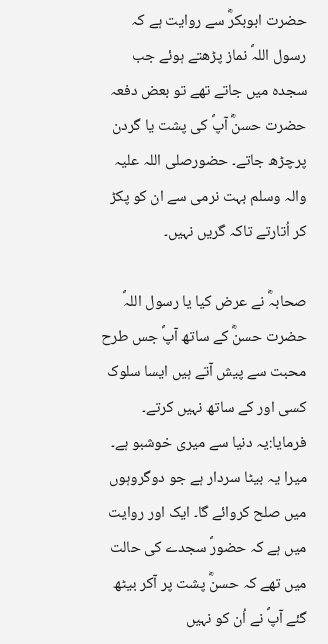حضرت ابوبکرؓ سے روایت ہے کہ رسول اللہؐ نماز پڑھتے ہوئے جب سجدہ میں جاتے تھے تو بعض دفعہ حضرت حسنؓ آپؐ کی پشت یا گردن پرچڑھ جاتے۔ حضورصلی اللہ علیہ والہ وسلم بہت نرمی سے ان کو پکڑ کر اُتارتے تاکہ گریں نہیں۔

صحابہؓ نے عرض کیا یا رسول اللہؐ حضرت حسنؓ کے ساتھ آپؐ جس طرح محبت سے پیش آتے ہیں ایسا سلوک کسی اور کے ساتھ نہیں کرتے۔ فرمایا:یہ دنیا سے میری خوشبو ہے۔ میرا یہ بیٹا سردار ہے جو دوگروہوں میں صلح کروائے گا۔ ایک اور روایت میں ہے کہ حضورؐ سجدے کی حالت میں تھے کہ حسنؓ پشت پر آکر بیٹھ گئے آپؐ نے اُن کو نہیں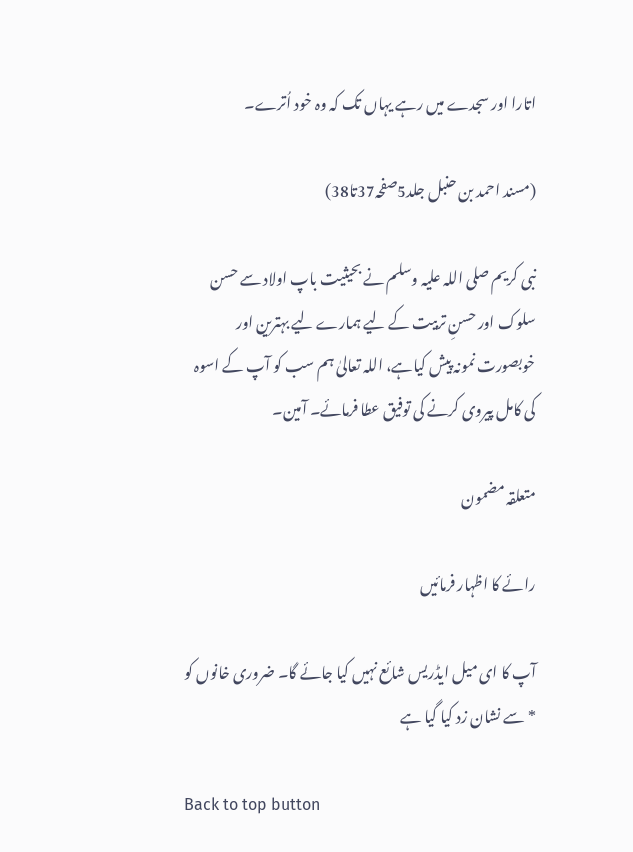اتارا اور سجدے میں رہے یہاں تک کہ وہ خود اُترے۔

(مسند احمد بن حنبل جلد5صفحہ37تا38)

نبی کریم صلی اللہ علیہ وسلم نے بحیثیت باپ اولاد سے حسن سلوک اور حسنِ تربیت کے لیے ہمارے لیے بہترین اور خوبصورت نمونہ پیش کیاہے، اللہ تعالیٰ ہم سب کو آپ کے اسوہ کی کامل پیروی کرنے کی توفیق عطا فرمائے۔ آمین۔

متعلقہ مضمون

رائے کا اظہار فرمائیں

آپ کا ای میل ایڈریس شائع نہیں کیا جائے گا۔ ضروری خانوں کو * سے نشان زد کیا گیا ہے

Back to top button